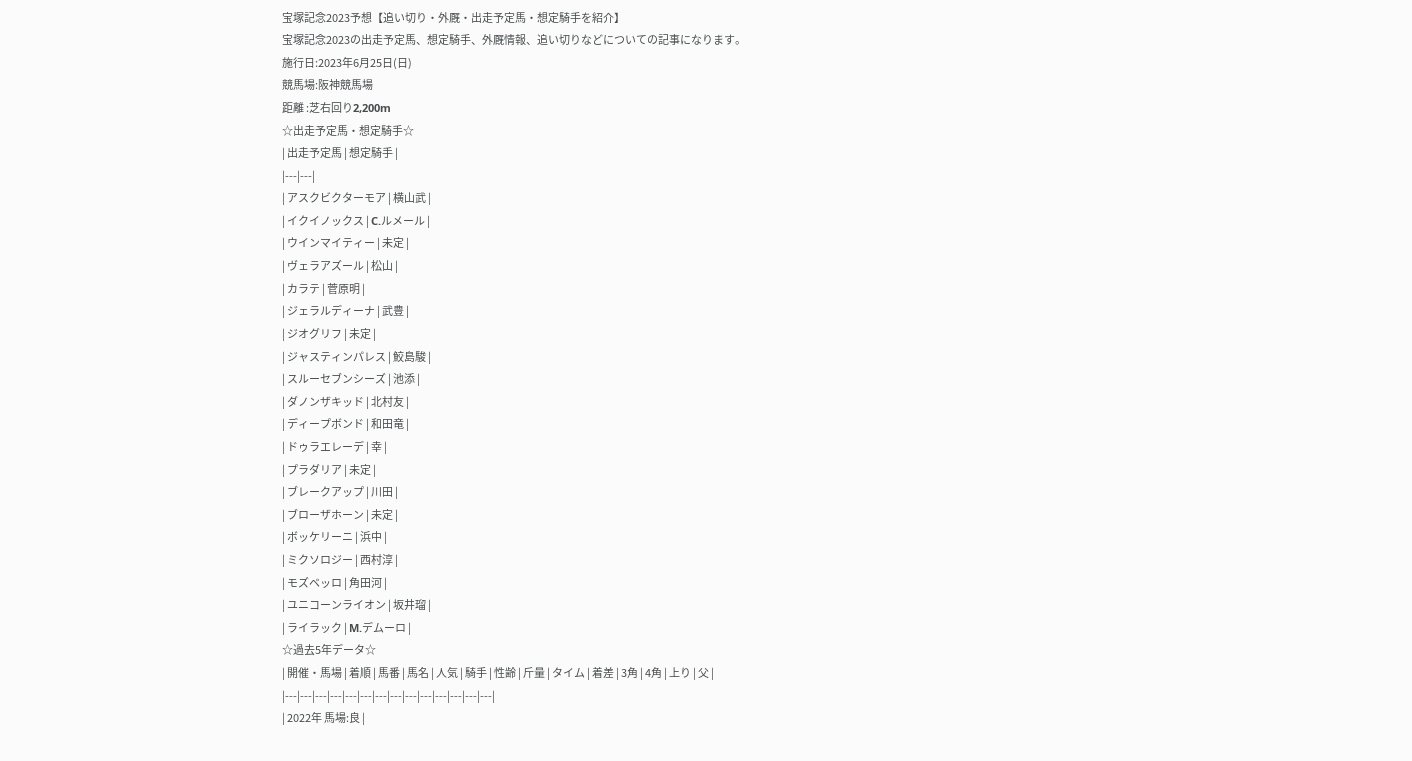宝塚記念2023予想【追い切り・外厩・出走予定馬・想定騎手を紹介】
宝塚記念2023の出走予定馬、想定騎手、外厩情報、追い切りなどについての記事になります。
施行日:2023年6月25日(日)
競馬場:阪神競馬場
距離 :芝右回り2,200m
☆出走予定馬・想定騎手☆
| 出走予定馬 | 想定騎手 |
|---|---|
| アスクビクターモア | 横山武 |
| イクイノックス | C.ルメール |
| ウインマイティー | 未定 |
| ヴェラアズール | 松山 |
| カラテ | 菅原明 |
| ジェラルディーナ | 武豊 |
| ジオグリフ | 未定 |
| ジャスティンパレス | 鮫島駿 |
| スルーセブンシーズ | 池添 |
| ダノンザキッド | 北村友 |
| ディープボンド | 和田竜 |
| ドゥラエレーデ | 幸 |
| プラダリア | 未定 |
| ブレークアップ | 川田 |
| ブローザホーン | 未定 |
| ボッケリーニ | 浜中 |
| ミクソロジー | 西村淳 |
| モズベッロ | 角田河 |
| ユニコーンライオン | 坂井瑠 |
| ライラック | M.デムーロ |
☆過去5年データ☆
| 開催・馬場 | 着順 | 馬番 | 馬名 | 人気 | 騎手 | 性齢 | 斤量 | タイム | 着差 | 3角 | 4角 | 上り | 父 |
|---|---|---|---|---|---|---|---|---|---|---|---|---|---|
| 2022年 馬場:良 |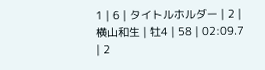1 | 6 | タイトルホルダー | 2 | 横山和生 | 牡4 | 58 | 02:09.7 | 2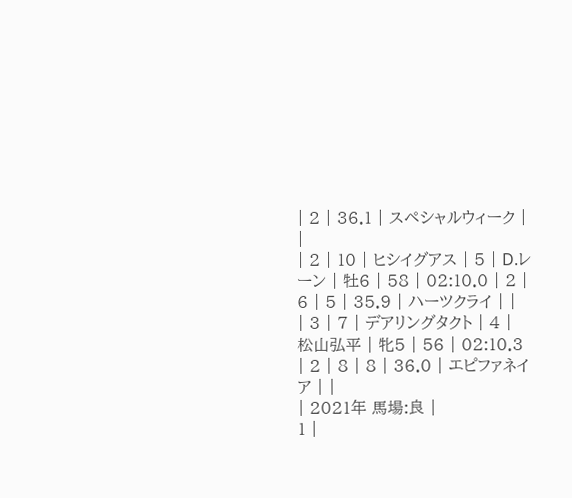| 2 | 36.1 | スペシャルウィーク | |
| 2 | 10 | ヒシイグアス | 5 | D.レーン | 牡6 | 58 | 02:10.0 | 2 | 6 | 5 | 35.9 | ハーツクライ | |
| 3 | 7 | デアリングタクト | 4 | 松山弘平 | 牝5 | 56 | 02:10.3 | 2 | 8 | 8 | 36.0 | エピファネイア | |
| 2021年 馬場:良 |
1 |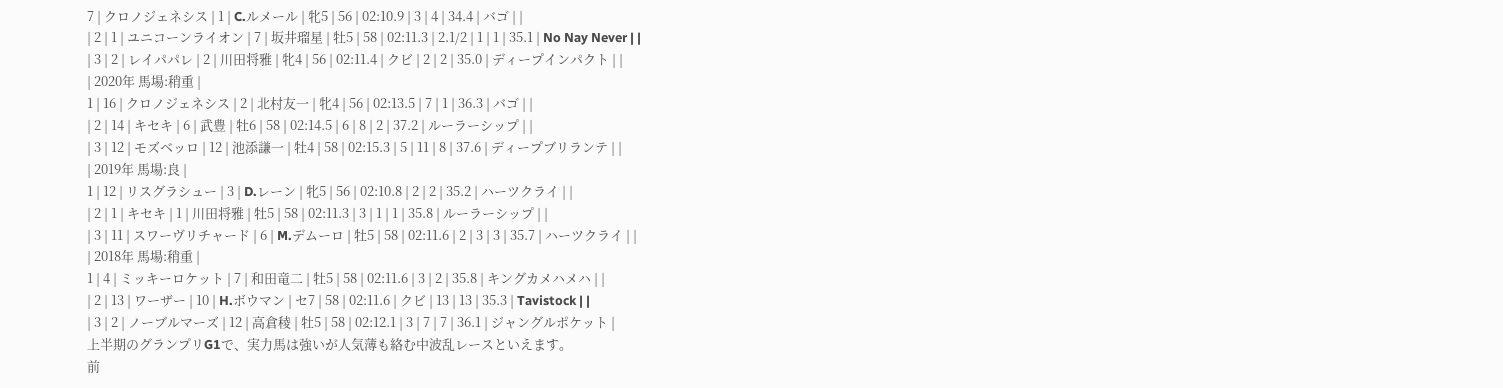7 | クロノジェネシス | 1 | C.ルメール | 牝5 | 56 | 02:10.9 | 3 | 4 | 34.4 | バゴ | |
| 2 | 1 | ユニコーンライオン | 7 | 坂井瑠星 | 牡5 | 58 | 02:11.3 | 2.1/2 | 1 | 1 | 35.1 | No Nay Never | |
| 3 | 2 | レイパパレ | 2 | 川田将雅 | 牝4 | 56 | 02:11.4 | クビ | 2 | 2 | 35.0 | ディープインパクト | |
| 2020年 馬場:稍重 |
1 | 16 | クロノジェネシス | 2 | 北村友一 | 牝4 | 56 | 02:13.5 | 7 | 1 | 36.3 | バゴ | |
| 2 | 14 | キセキ | 6 | 武豊 | 牡6 | 58 | 02:14.5 | 6 | 8 | 2 | 37.2 | ルーラーシップ | |
| 3 | 12 | モズベッロ | 12 | 池添謙一 | 牡4 | 58 | 02:15.3 | 5 | 11 | 8 | 37.6 | ディープブリランテ | |
| 2019年 馬場:良 |
1 | 12 | リスグラシュー | 3 | D.レーン | 牝5 | 56 | 02:10.8 | 2 | 2 | 35.2 | ハーツクライ | |
| 2 | 1 | キセキ | 1 | 川田将雅 | 牡5 | 58 | 02:11.3 | 3 | 1 | 1 | 35.8 | ルーラーシップ | |
| 3 | 11 | スワーヴリチャード | 6 | M.デムーロ | 牡5 | 58 | 02:11.6 | 2 | 3 | 3 | 35.7 | ハーツクライ | |
| 2018年 馬場:稍重 |
1 | 4 | ミッキーロケット | 7 | 和田竜二 | 牡5 | 58 | 02:11.6 | 3 | 2 | 35.8 | キングカメハメハ | |
| 2 | 13 | ワーザー | 10 | H.ボウマン | セ7 | 58 | 02:11.6 | クビ | 13 | 13 | 35.3 | Tavistock | |
| 3 | 2 | ノーブルマーズ | 12 | 高倉稜 | 牡5 | 58 | 02:12.1 | 3 | 7 | 7 | 36.1 | ジャングルポケット |
上半期のグランプリG1で、実力馬は強いが人気薄も絡む中波乱レースといえます。
前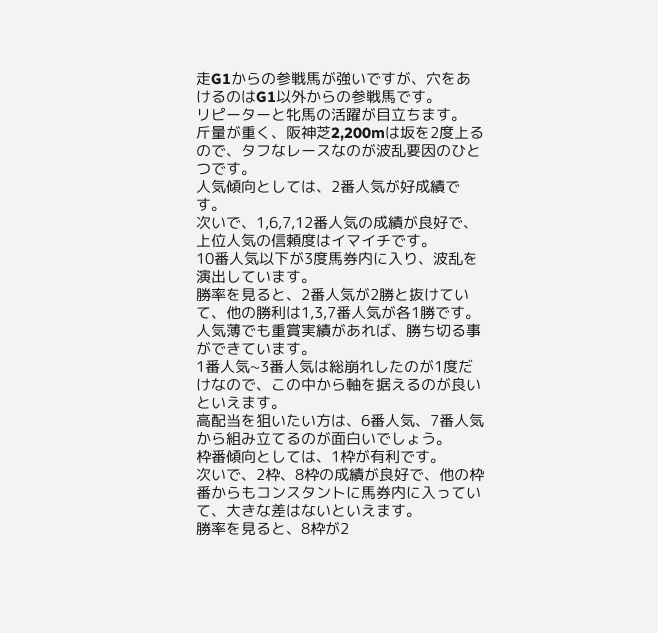走G1からの参戦馬が強いですが、穴をあけるのはG1以外からの参戦馬です。
リピーターと牝馬の活躍が目立ちます。
斤量が重く、阪神芝2,200mは坂を2度上るので、タフなレースなのが波乱要因のひとつです。
人気傾向としては、2番人気が好成績です。
次いで、1,6,7,12番人気の成績が良好で、上位人気の信頼度はイマイチです。
10番人気以下が3度馬券内に入り、波乱を演出しています。
勝率を見ると、2番人気が2勝と抜けていて、他の勝利は1,3,7番人気が各1勝です。
人気薄でも重賞実績があれば、勝ち切る事ができています。
1番人気~3番人気は総崩れしたのが1度だけなので、この中から軸を据えるのが良いといえます。
高配当を狙いたい方は、6番人気、7番人気から組み立てるのが面白いでしょう。
枠番傾向としては、1枠が有利です。
次いで、2枠、8枠の成績が良好で、他の枠番からもコンスタントに馬券内に入っていて、大きな差はないといえます。
勝率を見ると、8枠が2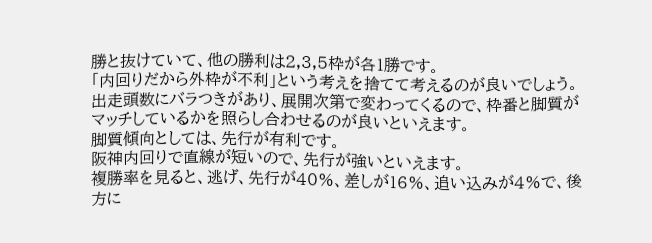勝と抜けていて、他の勝利は2,3,5枠が各1勝です。
「内回りだから外枠が不利」という考えを捨てて考えるのが良いでしょう。
出走頭数にバラつきがあり、展開次第で変わってくるので、枠番と脚質がマッチしているかを照らし合わせるのが良いといえます。
脚質傾向としては、先行が有利です。
阪神内回りで直線が短いので、先行が強いといえます。
複勝率を見ると、逃げ、先行が40%、差しが16%、追い込みが4%で、後方に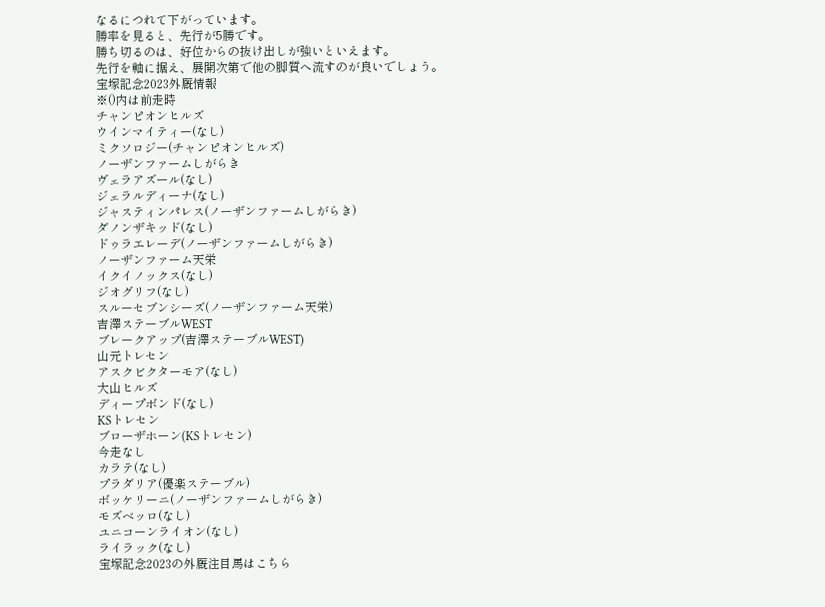なるにつれて下がっています。
勝率を見ると、先行が5勝です。
勝ち切るのは、好位からの抜け出しが強いといえます。
先行を軸に据え、展開次第で他の脚質へ流すのが良いでしょう。
宝塚記念2023外厩情報
※()内は前走時
チャンピオンヒルズ
ウインマイティー(なし)
ミクソロジー(チャンピオンヒルズ)
ノーザンファームしがらき
ヴェラアズール(なし)
ジェラルディーナ(なし)
ジャスティンパレス(ノーザンファームしがらき)
ダノンザキッド(なし)
ドゥラエレーデ(ノーザンファームしがらき)
ノーザンファーム天栄
イクイノックス(なし)
ジオグリフ(なし)
スルーセブンシーズ(ノーザンファーム天栄)
吉澤ステーブルWEST
ブレークアップ(吉澤ステーブルWEST)
山元トレセン
アスクビクターモア(なし)
大山ヒルズ
ディープボンド(なし)
KSトレセン
ブローザホーン(KSトレセン)
今走なし
カラテ(なし)
プラダリア(優楽ステーブル)
ボッケリーニ(ノーザンファームしがらき)
モズベッロ(なし)
ユニコーンライオン(なし)
ライラック(なし)
宝塚記念2023の外厩注目馬はこちら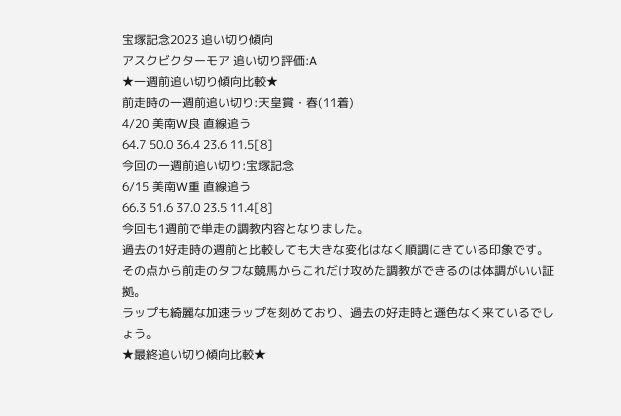宝塚記念2023 追い切り傾向
アスクビクターモア 追い切り評価:A
★一週前追い切り傾向比較★
前走時の一週前追い切り:天皇賞・春(11着)
4/20 美南W良 直線追う
64.7 50.0 36.4 23.6 11.5[8]
今回の一週前追い切り:宝塚記念
6/15 美南W重 直線追う
66.3 51.6 37.0 23.5 11.4[8]
今回も1週前で単走の調教内容となりました。
過去の1好走時の週前と比較しても大きな変化はなく順調にきている印象です。
その点から前走のタフな競馬からこれだけ攻めた調教ができるのは体調がいい証拠。
ラップも綺麗な加速ラップを刻めており、過去の好走時と遜色なく来ているでしょう。
★最終追い切り傾向比較★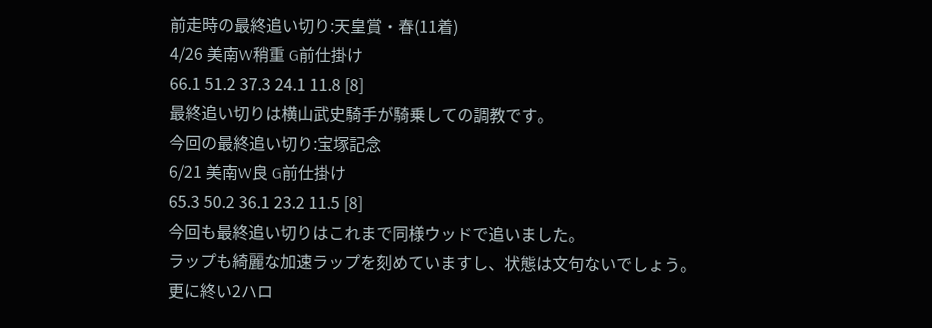前走時の最終追い切り:天皇賞・春(11着)
4/26 美南W稍重 G前仕掛け
66.1 51.2 37.3 24.1 11.8 [8]
最終追い切りは横山武史騎手が騎乗しての調教です。
今回の最終追い切り:宝塚記念
6/21 美南W良 G前仕掛け
65.3 50.2 36.1 23.2 11.5 [8]
今回も最終追い切りはこれまで同様ウッドで追いました。
ラップも綺麗な加速ラップを刻めていますし、状態は文句ないでしょう。
更に終い2ハロ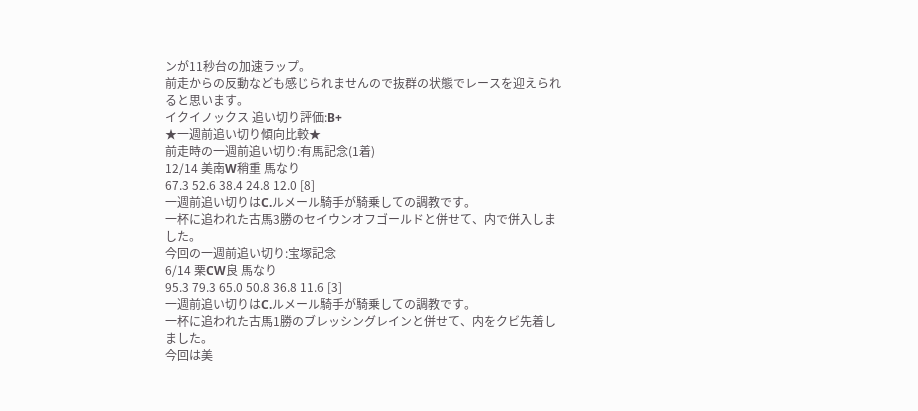ンが11秒台の加速ラップ。
前走からの反動なども感じられませんので抜群の状態でレースを迎えられると思います。
イクイノックス 追い切り評価:B+
★一週前追い切り傾向比較★
前走時の一週前追い切り:有馬記念(1着)
12/14 美南W稍重 馬なり
67.3 52.6 38.4 24.8 12.0 [8]
一週前追い切りはC.ルメール騎手が騎乗しての調教です。
一杯に追われた古馬3勝のセイウンオフゴールドと併せて、内で併入しました。
今回の一週前追い切り:宝塚記念
6/14 栗CW良 馬なり
95.3 79.3 65.0 50.8 36.8 11.6 [3]
一週前追い切りはC.ルメール騎手が騎乗しての調教です。
一杯に追われた古馬1勝のブレッシングレインと併せて、内をクビ先着しました。
今回は美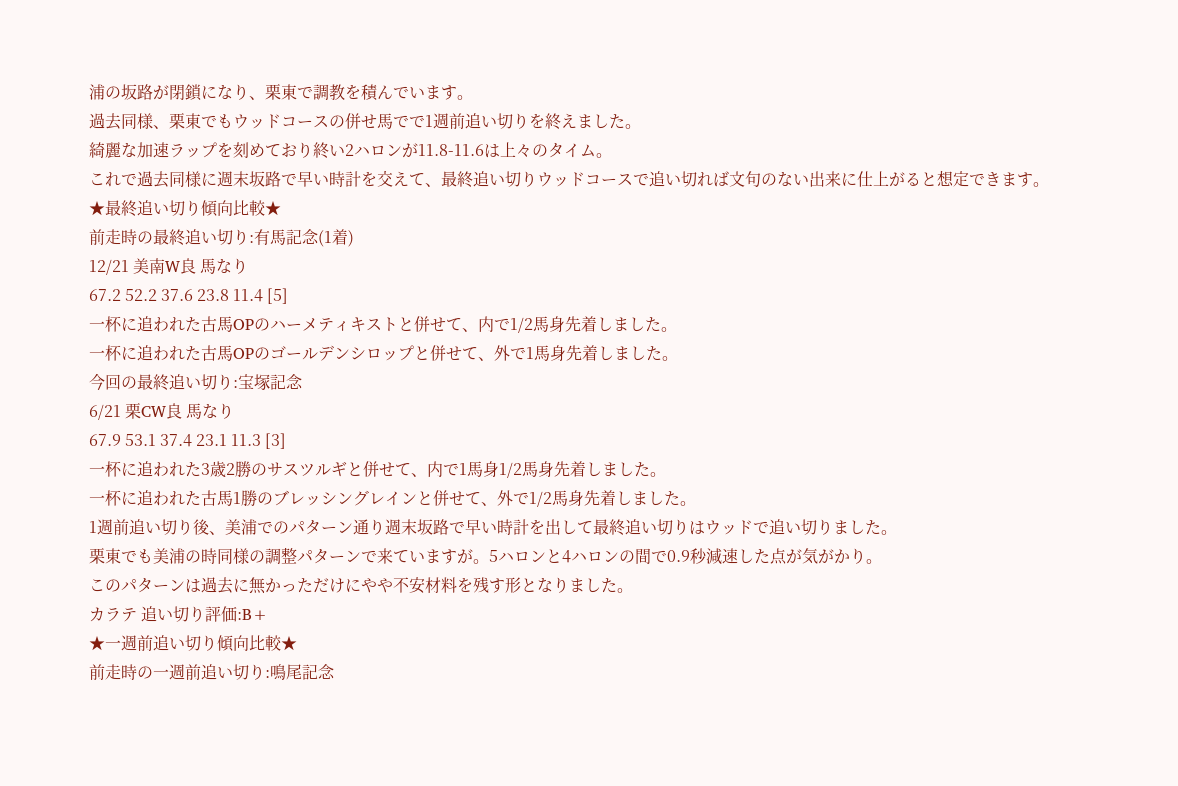浦の坂路が閉鎖になり、栗東で調教を積んでいます。
過去同様、栗東でもウッドコースの併せ馬でで1週前追い切りを終えました。
綺麗な加速ラップを刻めており終い2ハロンが11.8-11.6は上々のタイム。
これで過去同様に週末坂路で早い時計を交えて、最終追い切りウッドコースで追い切れば文句のない出来に仕上がると想定できます。
★最終追い切り傾向比較★
前走時の最終追い切り:有馬記念(1着)
12/21 美南W良 馬なり
67.2 52.2 37.6 23.8 11.4 [5]
一杯に追われた古馬OPのハーメティキストと併せて、内で1/2馬身先着しました。
一杯に追われた古馬OPのゴールデンシロップと併せて、外で1馬身先着しました。
今回の最終追い切り:宝塚記念
6/21 栗CW良 馬なり
67.9 53.1 37.4 23.1 11.3 [3]
一杯に追われた3歳2勝のサスツルギと併せて、内で1馬身1/2馬身先着しました。
一杯に追われた古馬1勝のブレッシングレインと併せて、外で1/2馬身先着しました。
1週前追い切り後、美浦でのパターン通り週末坂路で早い時計を出して最終追い切りはウッドで追い切りました。
栗東でも美浦の時同様の調整パターンで来ていますが。5ハロンと4ハロンの間で0.9秒減速した点が気がかり。
このパターンは過去に無かっただけにやや不安材料を残す形となりました。
カラテ 追い切り評価:B+
★一週前追い切り傾向比較★
前走時の一週前追い切り:鳴尾記念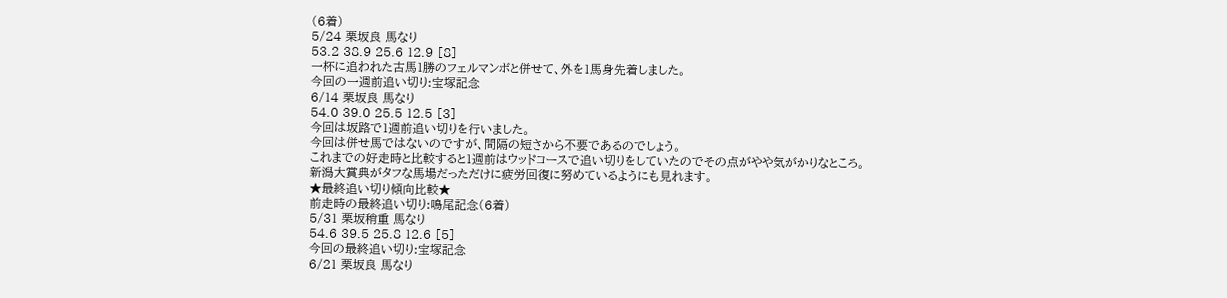(6着)
5/24 栗坂良 馬なり
53.2 38.9 25.6 12.9 [8]
一杯に追われた古馬1勝のフェルマンボと併せて、外を1馬身先着しました。
今回の一週前追い切り:宝塚記念
6/14 栗坂良 馬なり
54.0 39.0 25.5 12.5 [3]
今回は坂路で1週前追い切りを行いました。
今回は併せ馬ではないのですが、間隔の短さから不要であるのでしょう。
これまでの好走時と比較すると1週前はウッドコースで追い切りをしていたのでその点がやや気がかりなところ。
新潟大賞典がタフな馬場だっただけに疲労回復に努めているようにも見れます。
★最終追い切り傾向比較★
前走時の最終追い切り:鳴尾記念(6着)
5/31 栗坂稍重 馬なり
54.6 39.5 25.8 12.6 [5]
今回の最終追い切り:宝塚記念
6/21 栗坂良 馬なり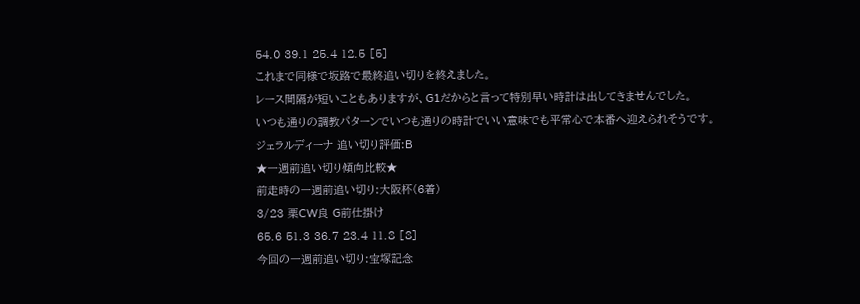54.0 39.1 25.4 12.5 [5]
これまで同様で坂路で最終追い切りを終えました。
レース間隔が短いこともありますが、G1だからと言って特別早い時計は出してきませんでした。
いつも通りの調教パターンでいつも通りの時計でいい意味でも平常心で本番へ迎えられそうです。
ジェラルディーナ 追い切り評価:B
★一週前追い切り傾向比較★
前走時の一週前追い切り:大阪杯(6着)
3/23 栗CW良 G前仕掛け
65.6 51.3 36.7 23.4 11.8 [8]
今回の一週前追い切り:宝塚記念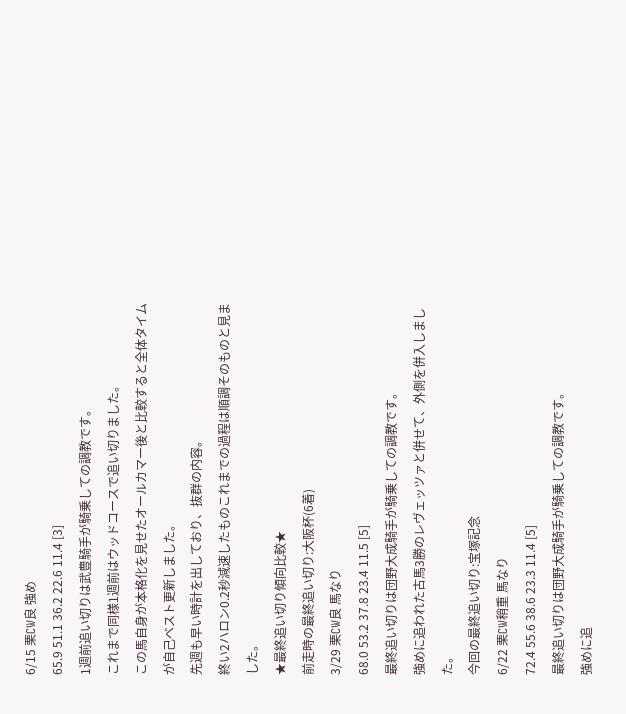6/15 栗CW良 強め
65.9 51.1 36.2 22.6 11.4 [3]
1週前追い切りは武豊騎手が騎乗しての調教です。
これまで同様1週前はウッドコースで追い切りました。
この馬自身が本格化を見せたオールカマー後と比較すると全体タイムが自己ベスト更新しました。
先週も早い時計を出しており、抜群の内容。
終い2ハロン0.2秒減速したものこれまでの過程は順調そのものと見ました。
★最終追い切り傾向比較★
前走時の最終追い切り:大阪杯(6着)
3/29 栗CW良 馬なり
68.0 53.2 37.8 23.4 11.5 [5]
最終追い切りは団野大成騎手が騎乗しての調教です。
強めに追われた古馬3勝のレヴェッツァと併せて、外側を併入しました。
今回の最終追い切り:宝塚記念
6/22 栗CW稍重 馬なり
72.4 55.6 38.6 23.3 11.4 [5]
最終追い切りは団野大成騎手が騎乗しての調教です。
強めに追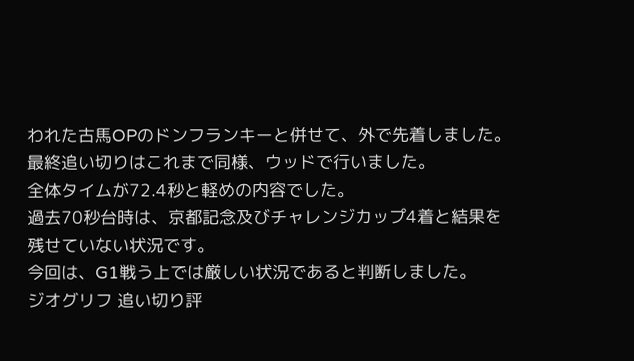われた古馬OPのドンフランキーと併せて、外で先着しました。
最終追い切りはこれまで同様、ウッドで行いました。
全体タイムが72.4秒と軽めの内容でした。
過去70秒台時は、京都記念及びチャレンジカップ4着と結果を残せていない状況です。
今回は、G1戦う上では厳しい状況であると判断しました。
ジオグリフ 追い切り評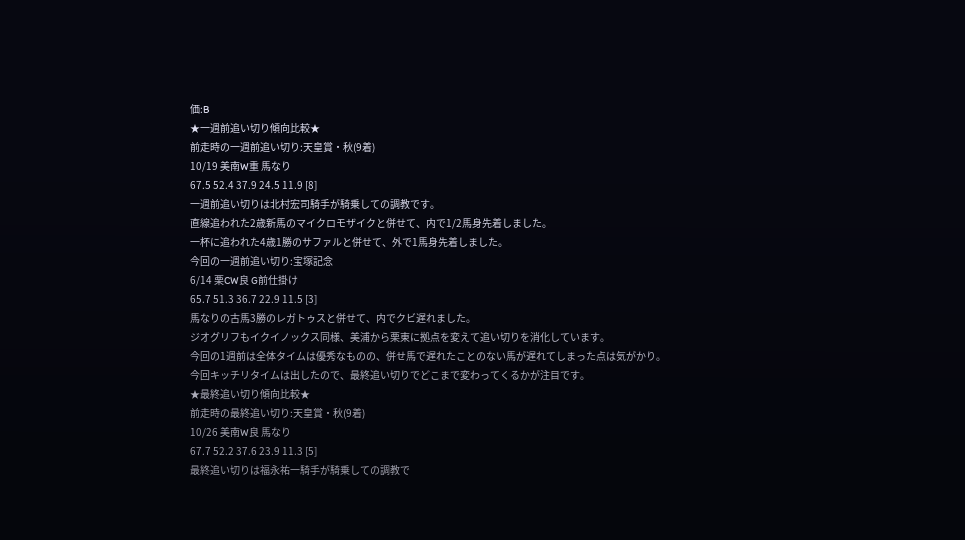価:B
★一週前追い切り傾向比較★
前走時の一週前追い切り:天皇賞・秋(9着)
10/19 美南W重 馬なり
67.5 52.4 37.9 24.5 11.9 [8]
一週前追い切りは北村宏司騎手が騎乗しての調教です。
直線追われた2歳新馬のマイクロモザイクと併せて、内で1/2馬身先着しました。
一杯に追われた4歳1勝のサファルと併せて、外で1馬身先着しました。
今回の一週前追い切り:宝塚記念
6/14 栗CW良 G前仕掛け
65.7 51.3 36.7 22.9 11.5 [3]
馬なりの古馬3勝のレガトゥスと併せて、内でクビ遅れました。
ジオグリフもイクイノックス同様、美浦から栗東に拠点を変えて追い切りを消化しています。
今回の1週前は全体タイムは優秀なものの、併せ馬で遅れたことのない馬が遅れてしまった点は気がかり。
今回キッチリタイムは出したので、最終追い切りでどこまで変わってくるかが注目です。
★最終追い切り傾向比較★
前走時の最終追い切り:天皇賞・秋(9着)
10/26 美南W良 馬なり
67.7 52.2 37.6 23.9 11.3 [5]
最終追い切りは福永祐一騎手が騎乗しての調教で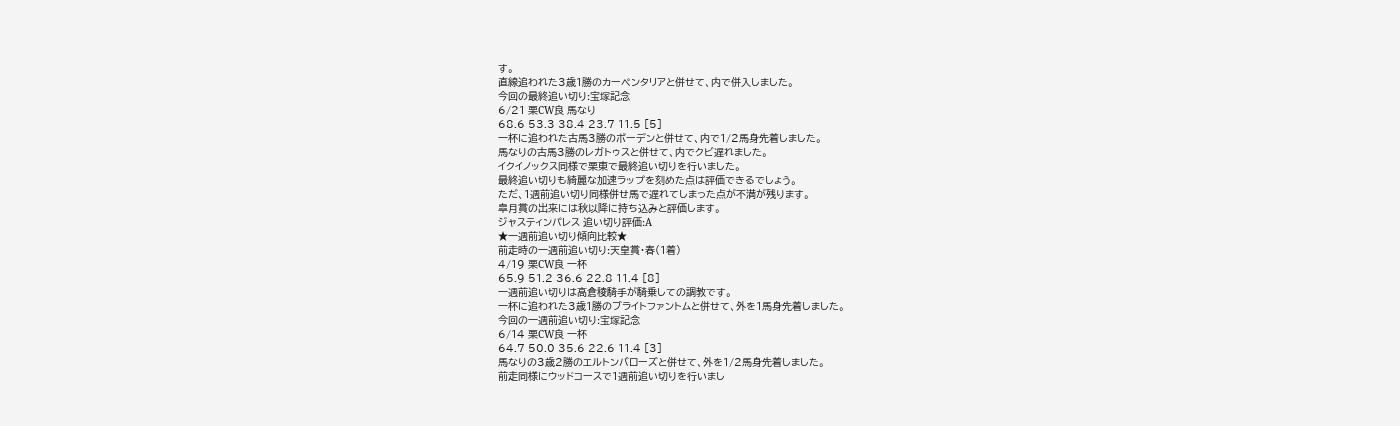す。
直線追われた3歳1勝のカーペンタリアと併せて、内で併入しました。
今回の最終追い切り:宝塚記念
6/21 栗CW良 馬なり
68.6 53.3 38.4 23.7 11.5 [5]
一杯に追われた古馬3勝のボーデンと併せて、内で1/2馬身先着しました。
馬なりの古馬3勝のレガトゥスと併せて、内でクビ遅れました。
イクイノックス同様で栗東で最終追い切りを行いました。
最終追い切りも綺麗な加速ラップを刻めた点は評価できるでしょう。
ただ、1週前追い切り同様併せ馬で遅れてしまった点が不満が残ります。
皐月賞の出来には秋以降に持ち込みと評価します。
ジャスティンパレス 追い切り評価:A
★一週前追い切り傾向比較★
前走時の一週前追い切り:天皇賞・春(1着)
4/19 栗CW良 一杯
65.9 51.2 36.6 22.8 11.4 [8]
一週前追い切りは高倉稜騎手が騎乗しての調教です。
一杯に追われた3歳1勝のブライトファントムと併せて、外を1馬身先着しました。
今回の一週前追い切り:宝塚記念
6/14 栗CW良 一杯
64.7 50.0 35.6 22.6 11.4 [3]
馬なりの3歳2勝のエルトンバローズと併せて、外を1/2馬身先着しました。
前走同様にウッドコースで1週前追い切りを行いまし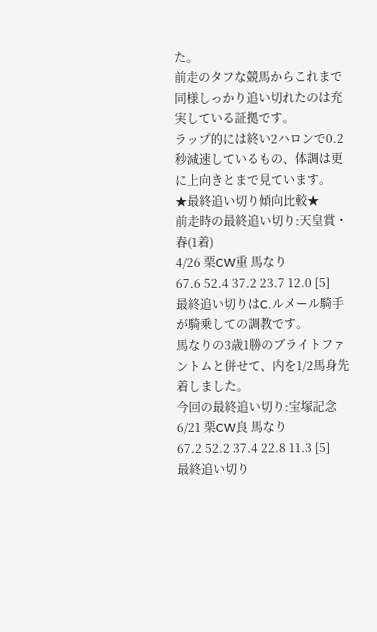た。
前走のタフな競馬からこれまで同様しっかり追い切れたのは充実している証拠です。
ラップ的には終い2ハロンで0.2秒減速しているもの、体調は更に上向きとまで見ています。
★最終追い切り傾向比較★
前走時の最終追い切り:天皇賞・春(1着)
4/26 栗CW重 馬なり
67.6 52.4 37.2 23.7 12.0 [5]
最終追い切りはC.ルメール騎手が騎乗しての調教です。
馬なりの3歳1勝のブライトファントムと併せて、内を1/2馬身先着しました。
今回の最終追い切り:宝塚記念
6/21 栗CW良 馬なり
67.2 52.2 37.4 22.8 11.3 [5]
最終追い切り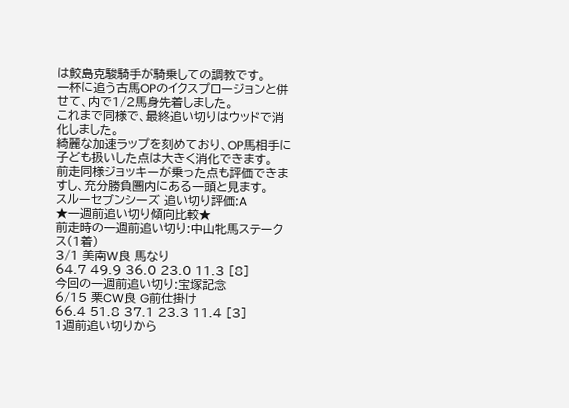は鮫島克駿騎手が騎乗しての調教です。
一杯に追う古馬OPのイクスプロージョンと併せて、内で1/2馬身先着しました。
これまで同様で、最終追い切りはウッドで消化しました。
綺麗な加速ラップを刻めており、OP馬相手に子ども扱いした点は大きく消化できます。
前走同様ジョッキーが乗った点も評価できますし、充分勝負圏内にある一頭と見ます。
スルーセブンシーズ 追い切り評価:A
★一週前追い切り傾向比較★
前走時の一週前追い切り:中山牝馬ステークス(1着)
3/1 美南W良 馬なり
64.7 49.9 36.0 23.0 11.3 [8]
今回の一週前追い切り:宝塚記念
6/15 栗CW良 G前仕掛け
66.4 51.8 37.1 23.3 11.4 [3]
1週前追い切りから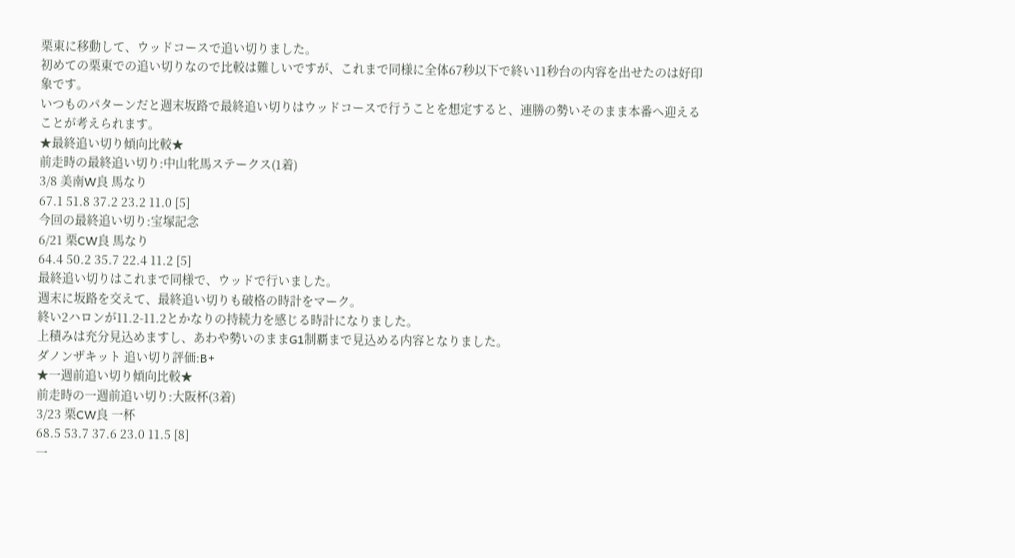栗東に移動して、ウッドコースで追い切りました。
初めての栗東での追い切りなので比較は難しいですが、これまで同様に全体67秒以下で終い11秒台の内容を出せたのは好印象です。
いつものパターンだと週末坂路で最終追い切りはウッドコースで行うことを想定すると、連勝の勢いそのまま本番へ迎えることが考えられます。
★最終追い切り傾向比較★
前走時の最終追い切り:中山牝馬ステークス(1着)
3/8 美南W良 馬なり
67.1 51.8 37.2 23.2 11.0 [5]
今回の最終追い切り:宝塚記念
6/21 栗CW良 馬なり
64.4 50.2 35.7 22.4 11.2 [5]
最終追い切りはこれまで同様で、ウッドで行いました。
週末に坂路を交えて、最終追い切りも破格の時計をマーク。
終い2ハロンが11.2-11.2とかなりの持続力を感じる時計になりました。
上積みは充分見込めますし、あわや勢いのままG1制覇まで見込める内容となりました。
ダノンザキット 追い切り評価:B+
★一週前追い切り傾向比較★
前走時の一週前追い切り:大阪杯(3着)
3/23 栗CW良 一杯
68.5 53.7 37.6 23.0 11.5 [8]
一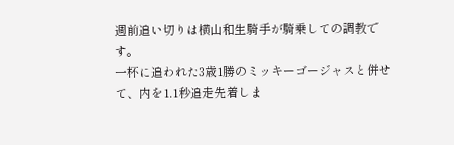週前追い切りは横山和生騎手が騎乗しての調教です。
一杯に追われた3歳1勝のミッキーゴージャスと併せて、内を1.1秒追走先着しま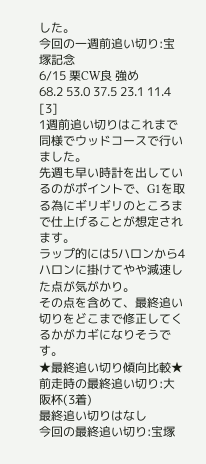した。
今回の一週前追い切り:宝塚記念
6/15 栗CW良 強め
68.2 53.0 37.5 23.1 11.4 [3]
1週前追い切りはこれまで同様でウッドコースで行いました。
先週も早い時計を出しているのがポイントで、G1を取る為にギリギリのところまで仕上げることが想定されます。
ラップ的には5ハロンから4ハロンに掛けてやや減速した点が気がかり。
その点を含めて、最終追い切りをどこまで修正してくるかがカギになりそうです。
★最終追い切り傾向比較★
前走時の最終追い切り:大阪杯(3着)
最終追い切りはなし
今回の最終追い切り:宝塚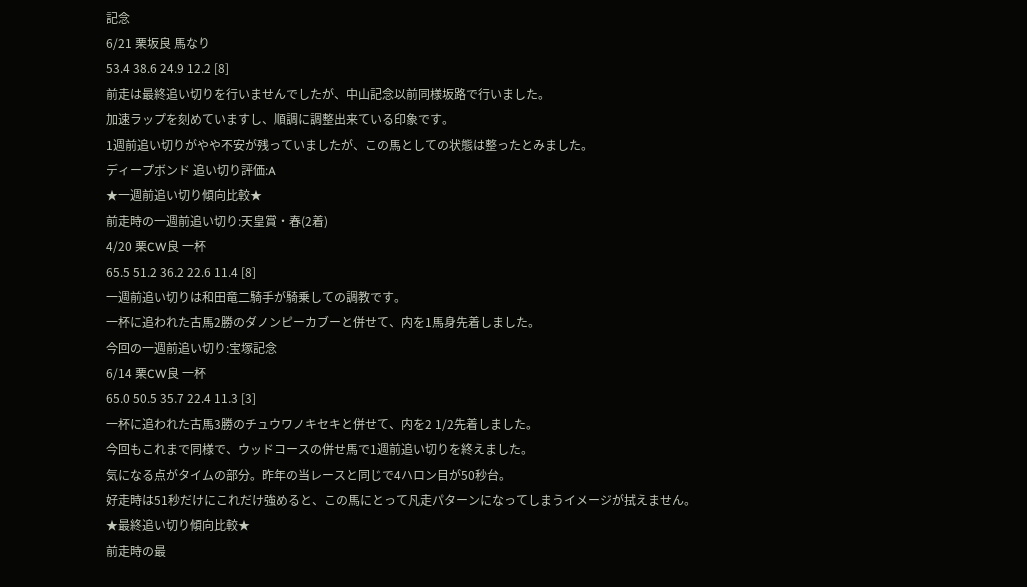記念
6/21 栗坂良 馬なり
53.4 38.6 24.9 12.2 [8]
前走は最終追い切りを行いませんでしたが、中山記念以前同様坂路で行いました。
加速ラップを刻めていますし、順調に調整出来ている印象です。
1週前追い切りがやや不安が残っていましたが、この馬としての状態は整ったとみました。
ディープボンド 追い切り評価:A
★一週前追い切り傾向比較★
前走時の一週前追い切り:天皇賞・春(2着)
4/20 栗CW良 一杯
65.5 51.2 36.2 22.6 11.4 [8]
一週前追い切りは和田竜二騎手が騎乗しての調教です。
一杯に追われた古馬2勝のダノンピーカブーと併せて、内を1馬身先着しました。
今回の一週前追い切り:宝塚記念
6/14 栗CW良 一杯
65.0 50.5 35.7 22.4 11.3 [3]
一杯に追われた古馬3勝のチュウワノキセキと併せて、内を2 1/2先着しました。
今回もこれまで同様で、ウッドコースの併せ馬で1週前追い切りを終えました。
気になる点がタイムの部分。昨年の当レースと同じで4ハロン目が50秒台。
好走時は51秒だけにこれだけ強めると、この馬にとって凡走パターンになってしまうイメージが拭えません。
★最終追い切り傾向比較★
前走時の最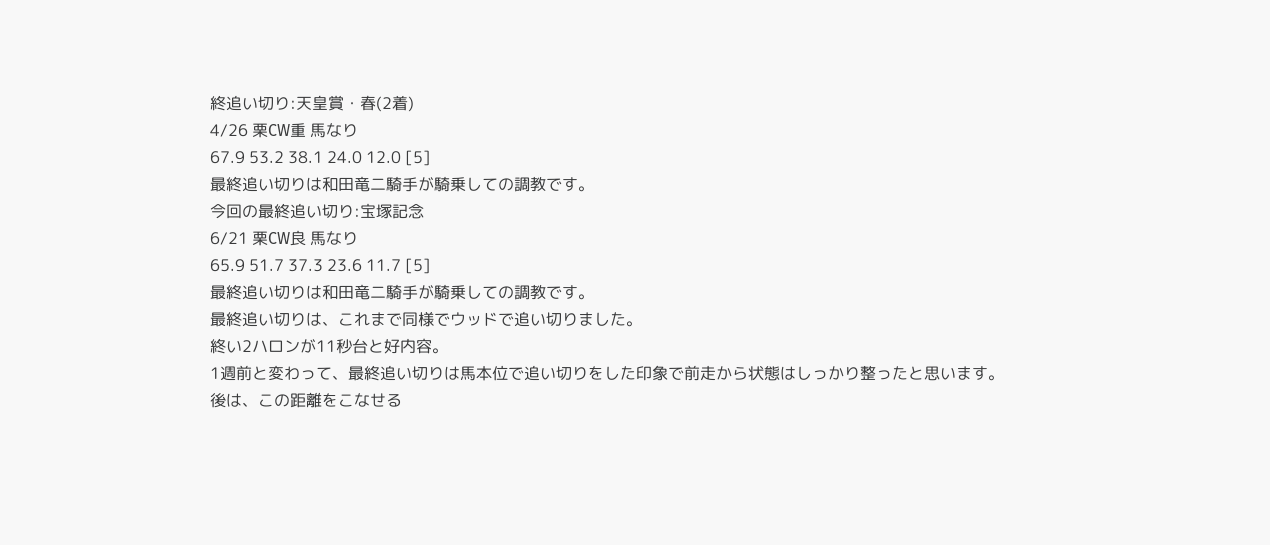終追い切り:天皇賞・春(2着)
4/26 栗CW重 馬なり
67.9 53.2 38.1 24.0 12.0 [5]
最終追い切りは和田竜二騎手が騎乗しての調教です。
今回の最終追い切り:宝塚記念
6/21 栗CW良 馬なり
65.9 51.7 37.3 23.6 11.7 [5]
最終追い切りは和田竜二騎手が騎乗しての調教です。
最終追い切りは、これまで同様でウッドで追い切りました。
終い2ハロンが11秒台と好内容。
1週前と変わって、最終追い切りは馬本位で追い切りをした印象で前走から状態はしっかり整ったと思います。
後は、この距離をこなせる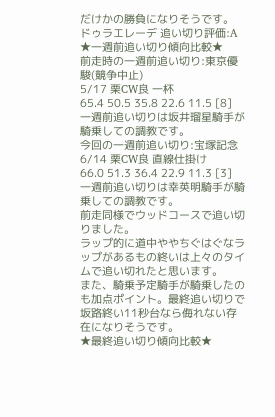だけかの勝負になりそうです。
ドゥラエレーデ 追い切り評価:A
★一週前追い切り傾向比較★
前走時の一週前追い切り:東京優駿(競争中止)
5/17 栗CW良 一杯
65.4 50.5 35.8 22.6 11.5 [8]
一週前追い切りは坂井瑠星騎手が騎乗しての調教です。
今回の一週前追い切り:宝塚記念
6/14 栗CW良 直線仕掛け
66.0 51.3 36.4 22.9 11.3 [3]
一週前追い切りは幸英明騎手が騎乗しての調教です。
前走同様でウッドコースで追い切りました。
ラップ的に道中ややちぐはぐなラップがあるもの終いは上々のタイムで追い切れたと思います。
また、騎乗予定騎手が騎乗したのも加点ポイント。最終追い切りで坂路終い11秒台なら侮れない存在になりそうです。
★最終追い切り傾向比較★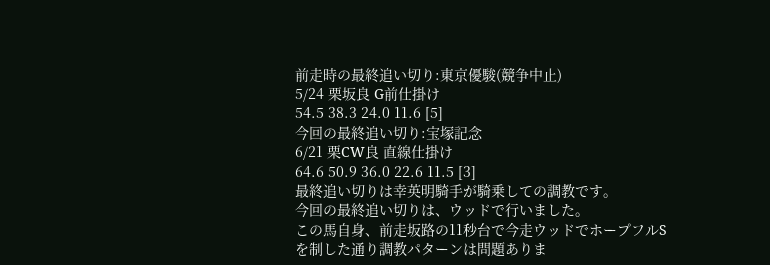前走時の最終追い切り:東京優駿(競争中止)
5/24 栗坂良 G前仕掛け
54.5 38.3 24.0 11.6 [5]
今回の最終追い切り:宝塚記念
6/21 栗CW良 直線仕掛け
64.6 50.9 36.0 22.6 11.5 [3]
最終追い切りは幸英明騎手が騎乗しての調教です。
今回の最終追い切りは、ウッドで行いました。
この馬自身、前走坂路の11秒台で今走ウッドでホープフルSを制した通り調教パターンは問題ありま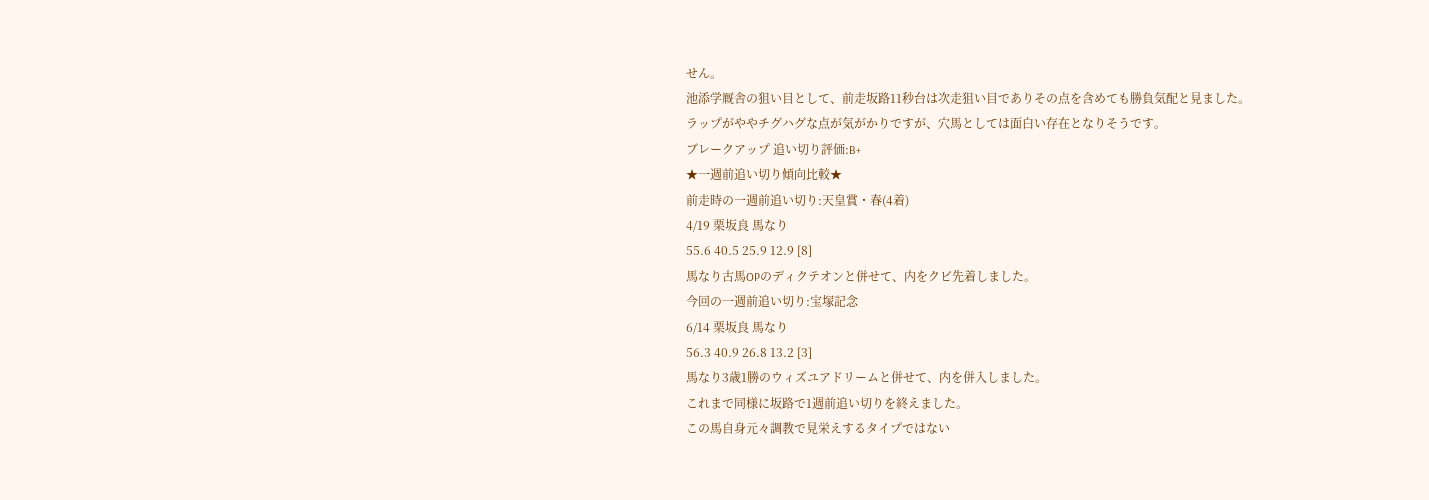せん。
池添学厩舎の狙い目として、前走坂路11秒台は次走狙い目でありその点を含めても勝負気配と見ました。
ラップがややチグハグな点が気がかりですが、穴馬としては面白い存在となりそうです。
ブレークアップ 追い切り評価:B+
★一週前追い切り傾向比較★
前走時の一週前追い切り:天皇賞・春(4着)
4/19 栗坂良 馬なり
55.6 40.5 25.9 12.9 [8]
馬なり古馬OPのディクテオンと併せて、内をクビ先着しました。
今回の一週前追い切り:宝塚記念
6/14 栗坂良 馬なり
56.3 40.9 26.8 13.2 [3]
馬なり3歳1勝のウィズユアドリームと併せて、内を併入しました。
これまで同様に坂路で1週前追い切りを終えました。
この馬自身元々調教で見栄えするタイプではない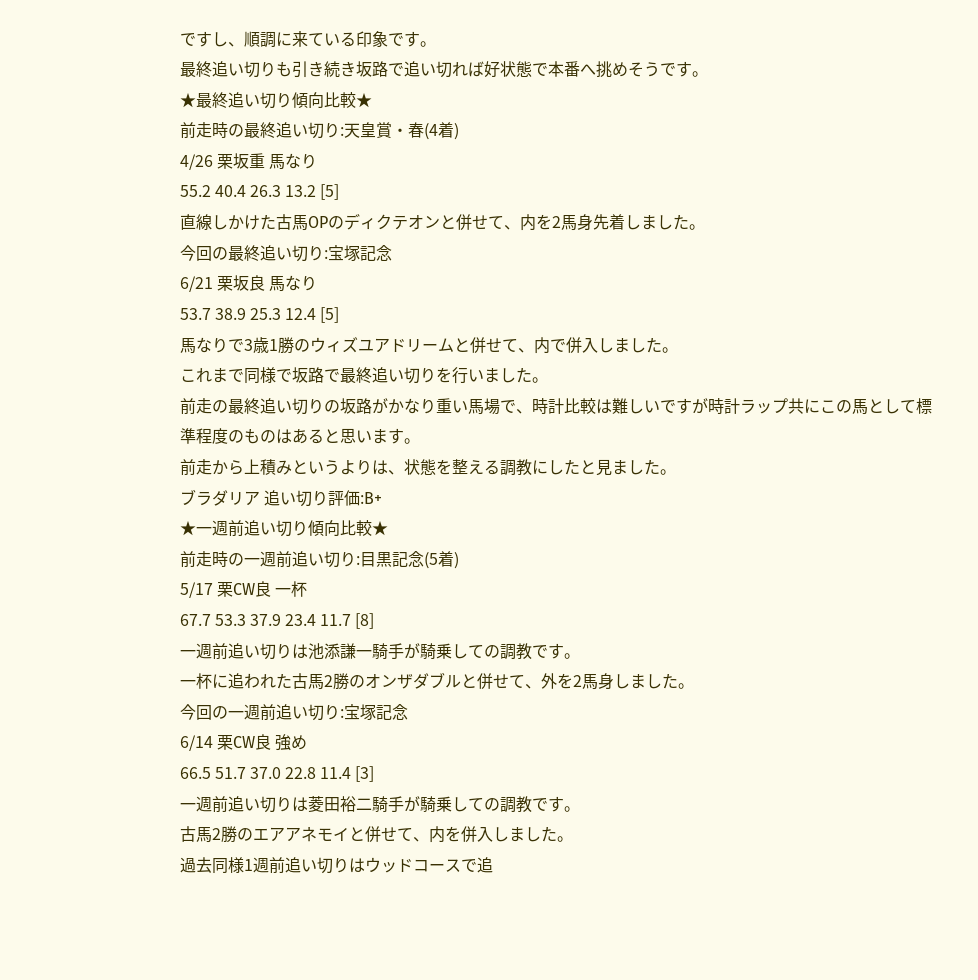ですし、順調に来ている印象です。
最終追い切りも引き続き坂路で追い切れば好状態で本番へ挑めそうです。
★最終追い切り傾向比較★
前走時の最終追い切り:天皇賞・春(4着)
4/26 栗坂重 馬なり
55.2 40.4 26.3 13.2 [5]
直線しかけた古馬OPのディクテオンと併せて、内を2馬身先着しました。
今回の最終追い切り:宝塚記念
6/21 栗坂良 馬なり
53.7 38.9 25.3 12.4 [5]
馬なりで3歳1勝のウィズユアドリームと併せて、内で併入しました。
これまで同様で坂路で最終追い切りを行いました。
前走の最終追い切りの坂路がかなり重い馬場で、時計比較は難しいですが時計ラップ共にこの馬として標準程度のものはあると思います。
前走から上積みというよりは、状態を整える調教にしたと見ました。
ブラダリア 追い切り評価:B+
★一週前追い切り傾向比較★
前走時の一週前追い切り:目黒記念(5着)
5/17 栗CW良 一杯
67.7 53.3 37.9 23.4 11.7 [8]
一週前追い切りは池添謙一騎手が騎乗しての調教です。
一杯に追われた古馬2勝のオンザダブルと併せて、外を2馬身しました。
今回の一週前追い切り:宝塚記念
6/14 栗CW良 強め
66.5 51.7 37.0 22.8 11.4 [3]
一週前追い切りは菱田裕二騎手が騎乗しての調教です。
古馬2勝のエアアネモイと併せて、内を併入しました。
過去同様1週前追い切りはウッドコースで追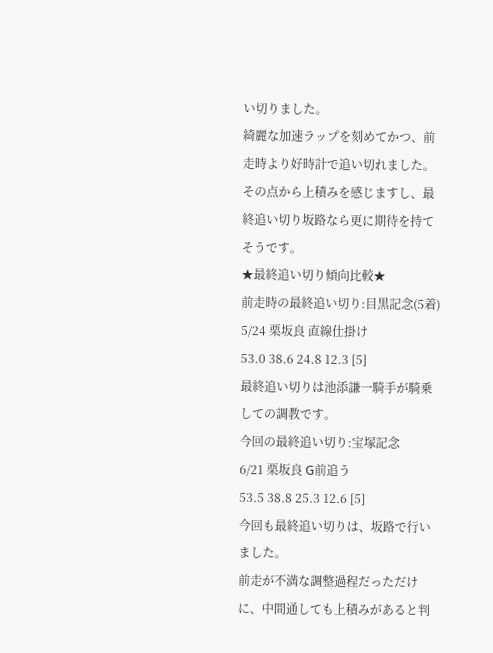い切りました。
綺麗な加速ラップを刻めてかつ、前走時より好時計で追い切れました。
その点から上積みを感じますし、最終追い切り坂路なら更に期待を持てそうです。
★最終追い切り傾向比較★
前走時の最終追い切り:目黒記念(5着)
5/24 栗坂良 直線仕掛け
53.0 38.6 24.8 12.3 [5]
最終追い切りは池添謙一騎手が騎乗しての調教です。
今回の最終追い切り:宝塚記念
6/21 栗坂良 G前追う
53.5 38.8 25.3 12.6 [5]
今回も最終追い切りは、坂路で行いました。
前走が不満な調整過程だっただけに、中間通しても上積みがあると判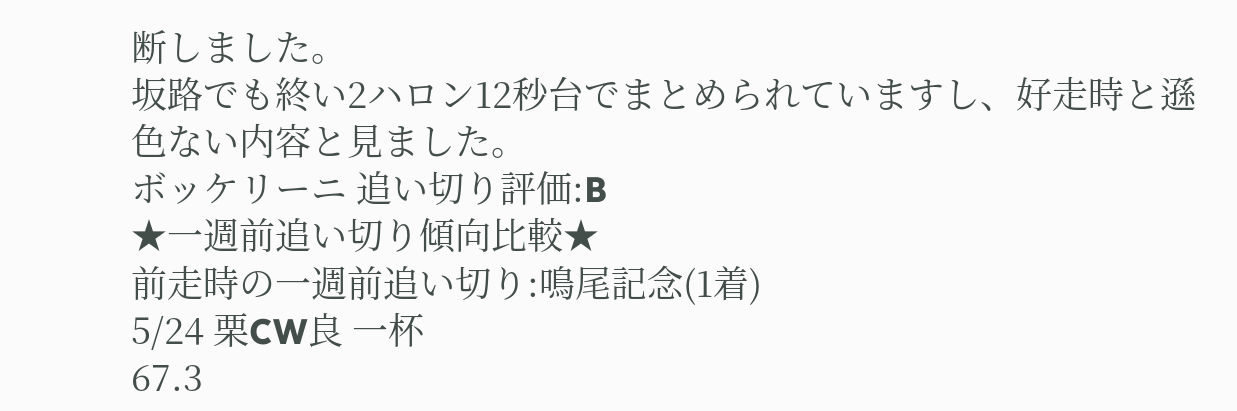断しました。
坂路でも終い2ハロン12秒台でまとめられていますし、好走時と遜色ない内容と見ました。
ボッケリーニ 追い切り評価:B
★一週前追い切り傾向比較★
前走時の一週前追い切り:鳴尾記念(1着)
5/24 栗CW良 一杯
67.3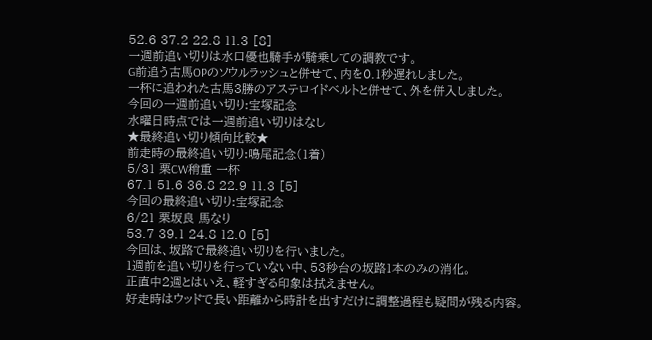52.6 37.2 22.8 11.3 [8]
一週前追い切りは水口優也騎手が騎乗しての調教です。
G前追う古馬OPのソウルラッシュと併せて、内を0.1秒遅れしました。
一杯に追われた古馬3勝のアステロイドベルトと併せて、外を併入しました。
今回の一週前追い切り:宝塚記念
水曜日時点では一週前追い切りはなし
★最終追い切り傾向比較★
前走時の最終追い切り:鳴尾記念(1着)
5/31 栗CW稍重 一杯
67.1 51.6 36.8 22.9 11.3 [5]
今回の最終追い切り:宝塚記念
6/21 栗坂良 馬なり
53.7 39.1 24.8 12.0 [5]
今回は、坂路で最終追い切りを行いました。
1週前を追い切りを行っていない中、53秒台の坂路1本のみの消化。
正直中2週とはいえ、軽すぎる印象は拭えません。
好走時はウッドで長い距離から時計を出すだけに調整過程も疑問が残る内容。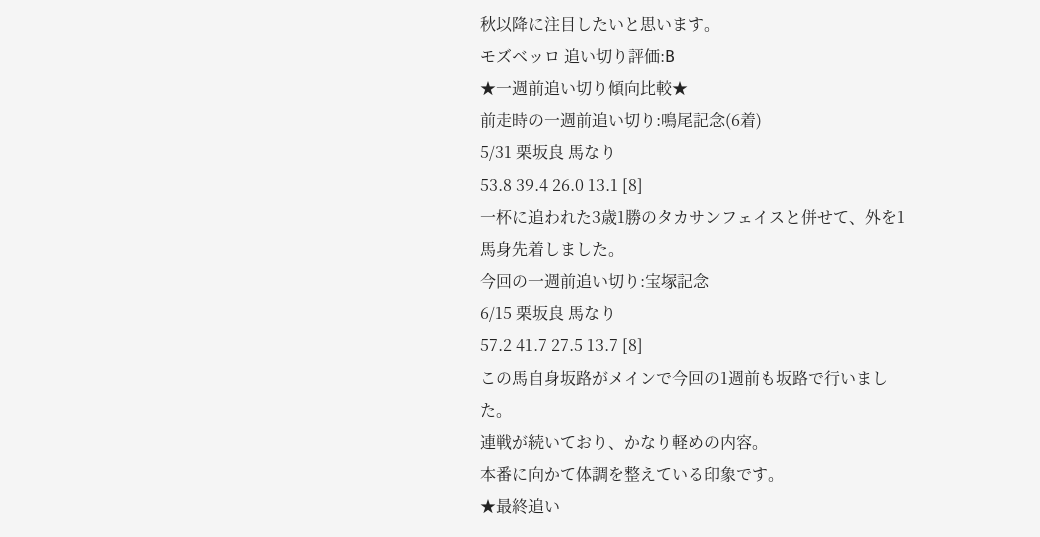秋以降に注目したいと思います。
モズベッロ 追い切り評価:B
★一週前追い切り傾向比較★
前走時の一週前追い切り:鳴尾記念(6着)
5/31 栗坂良 馬なり
53.8 39.4 26.0 13.1 [8]
一杯に追われた3歳1勝のタカサンフェイスと併せて、外を1馬身先着しました。
今回の一週前追い切り:宝塚記念
6/15 栗坂良 馬なり
57.2 41.7 27.5 13.7 [8]
この馬自身坂路がメインで今回の1週前も坂路で行いました。
連戦が続いており、かなり軽めの内容。
本番に向かて体調を整えている印象です。
★最終追い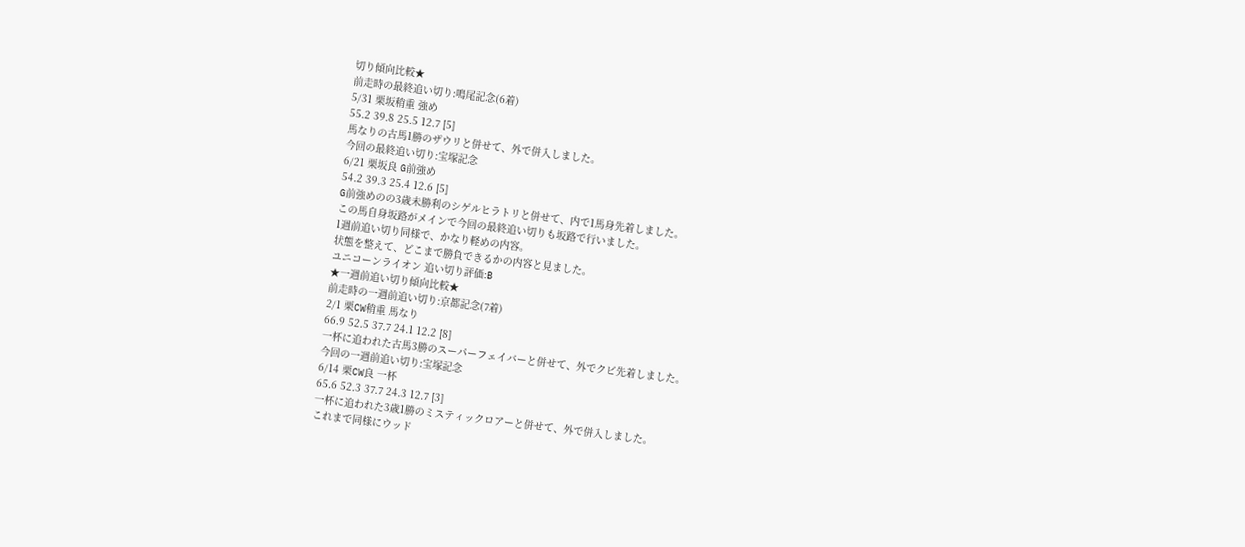切り傾向比較★
前走時の最終追い切り:鳴尾記念(6着)
5/31 栗坂稍重 強め
55.2 39.8 25.5 12.7 [5]
馬なりの古馬1勝のザウリと併せて、外で併入しました。
今回の最終追い切り:宝塚記念
6/21 栗坂良 G前強め
54.2 39.3 25.4 12.6 [5]
G前強めのの3歳未勝利のシゲルヒラトリと併せて、内で1馬身先着しました。
この馬自身坂路がメインで今回の最終追い切りも坂路で行いました。
1週前追い切り同様で、かなり軽めの内容。
状態を整えて、どこまで勝負できるかの内容と見ました。
ユニコーンライオン 追い切り評価:B
★一週前追い切り傾向比較★
前走時の一週前追い切り:京都記念(7着)
2/1 栗CW稍重 馬なり
66.9 52.5 37.7 24.1 12.2 [8]
一杯に追われた古馬3勝のスーパーフェイバーと併せて、外でクビ先着しました。
今回の一週前追い切り:宝塚記念
6/14 栗CW良 一杯
65.6 52.3 37.7 24.3 12.7 [3]
一杯に追われた3歳1勝のミスティックロアーと併せて、外で併入しました。
これまで同様にウッド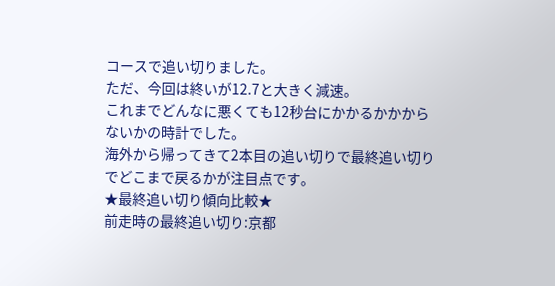コースで追い切りました。
ただ、今回は終いが12.7と大きく減速。
これまでどんなに悪くても12秒台にかかるかかからないかの時計でした。
海外から帰ってきて2本目の追い切りで最終追い切りでどこまで戻るかが注目点です。
★最終追い切り傾向比較★
前走時の最終追い切り:京都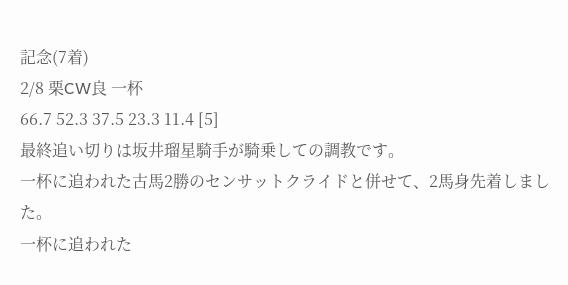記念(7着)
2/8 栗CW良 一杯
66.7 52.3 37.5 23.3 11.4 [5]
最終追い切りは坂井瑠星騎手が騎乗しての調教です。
一杯に追われた古馬2勝のセンサットクライドと併せて、2馬身先着しました。
一杯に追われた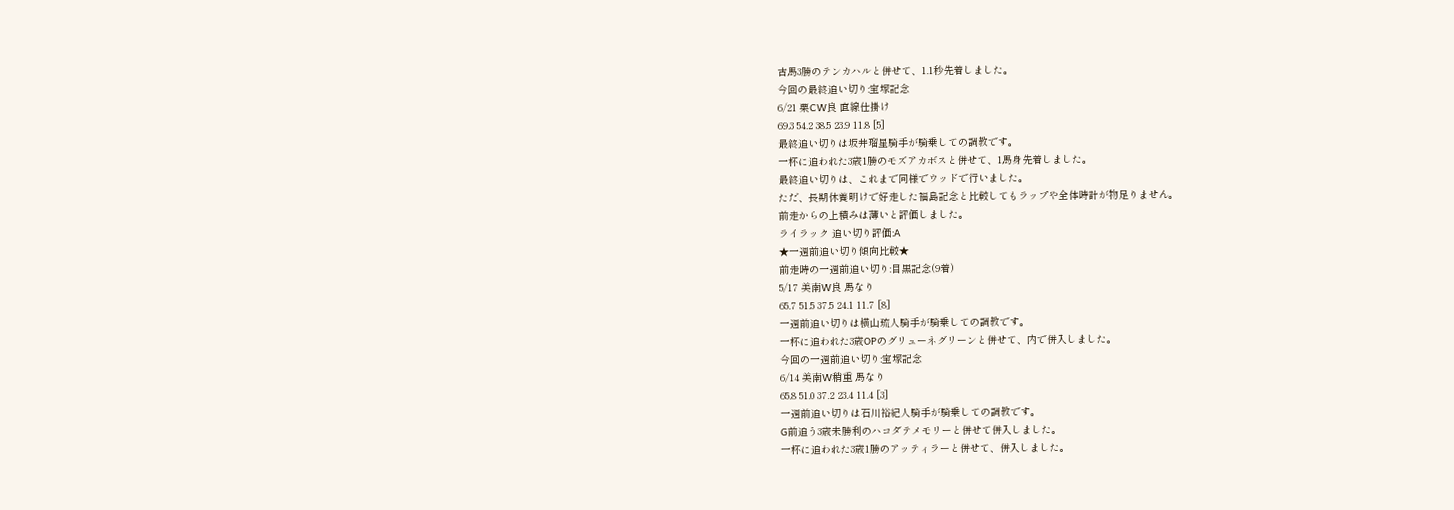古馬3勝のテンカハルと併せて、1.1秒先着しました。
今回の最終追い切り:宝塚記念
6/21 栗CW良 直線仕掛け
69.3 54.2 38.5 23.9 11.8 [5]
最終追い切りは坂井瑠星騎手が騎乗しての調教です。
一杯に追われた3歳1勝のモズアカボスと併せて、1馬身先着しました。
最終追い切りは、これまで同様でウッドで行いました。
ただ、長期休養明けで好走した福島記念と比較してもラップや全体時計が物足りません。
前走からの上積みは薄いと評価しました。
ライラック 追い切り評価:A
★一週前追い切り傾向比較★
前走時の一週前追い切り:目黒記念(9着)
5/17 美南W良 馬なり
65.7 51.5 37.5 24.1 11.7 [8]
一週前追い切りは横山琉人騎手が騎乗しての調教です。
一杯に追われた3歳OPのグリューネグリーンと併せて、内で併入しました。
今回の一週前追い切り:宝塚記念
6/14 美南W稍重 馬なり
65.8 51.0 37.2 23.4 11.4 [3]
一週前追い切りは石川裕紀人騎手が騎乗しての調教です。
G前追う3歳未勝利のハコダテメモリーと併せて併入しました。
一杯に追われた3歳1勝のアッティラーと併せて、併入しました。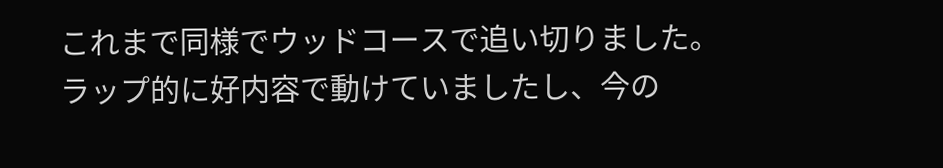これまで同様でウッドコースで追い切りました。
ラップ的に好内容で動けていましたし、今の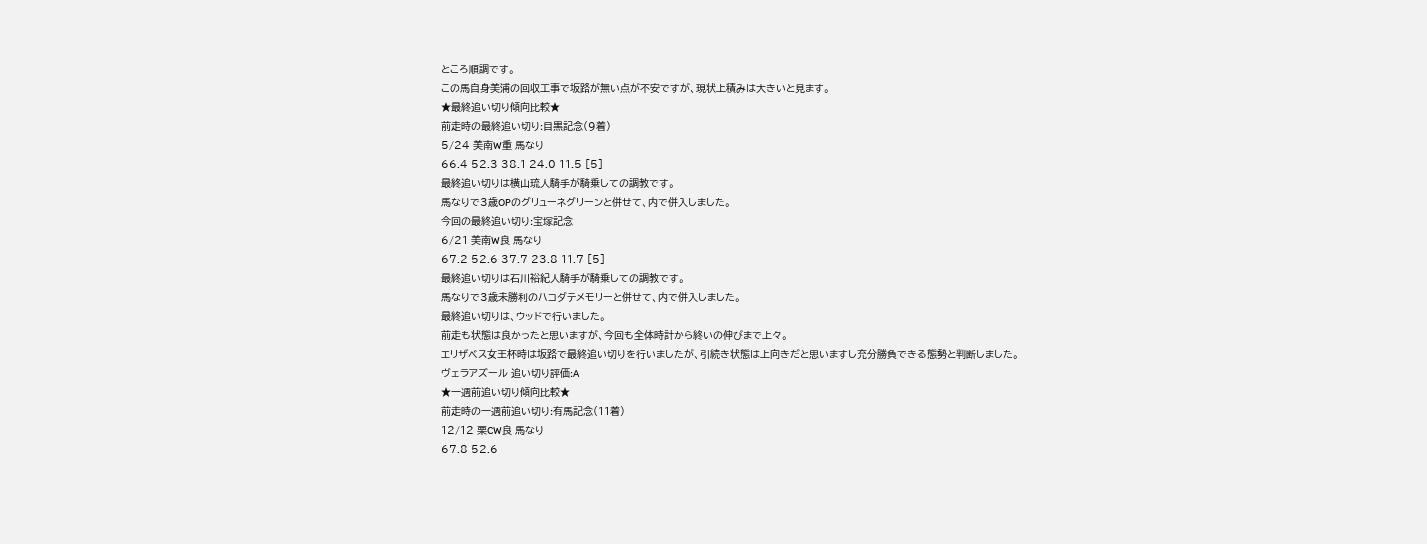ところ順調です。
この馬自身美浦の回収工事で坂路が無い点が不安ですが、現状上積みは大きいと見ます。
★最終追い切り傾向比較★
前走時の最終追い切り:目黒記念(9着)
5/24 美南W重 馬なり
66.4 52.3 38.1 24.0 11.5 [5]
最終追い切りは横山琉人騎手が騎乗しての調教です。
馬なりで3歳OPのグリューネグリーンと併せて、内で併入しました。
今回の最終追い切り:宝塚記念
6/21 美南W良 馬なり
67.2 52.6 37.7 23.8 11.7 [5]
最終追い切りは石川裕紀人騎手が騎乗しての調教です。
馬なりで3歳未勝利のハコダテメモリーと併せて、内で併入しました。
最終追い切りは、ウッドで行いました。
前走も状態は良かったと思いますが、今回も全体時計から終いの伸びまで上々。
エリザベス女王杯時は坂路で最終追い切りを行いましたが、引続き状態は上向きだと思いますし充分勝負できる態勢と判断しました。
ヴェラアズール 追い切り評価:A
★一週前追い切り傾向比較★
前走時の一週前追い切り:有馬記念(11着)
12/12 栗CW良 馬なり
67.8 52.6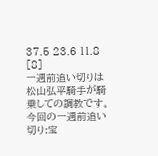37.5 23.6 11.8 [8]
一週前追い切りは松山弘平騎手が騎乗しての調教です。
今回の一週前追い切り:宝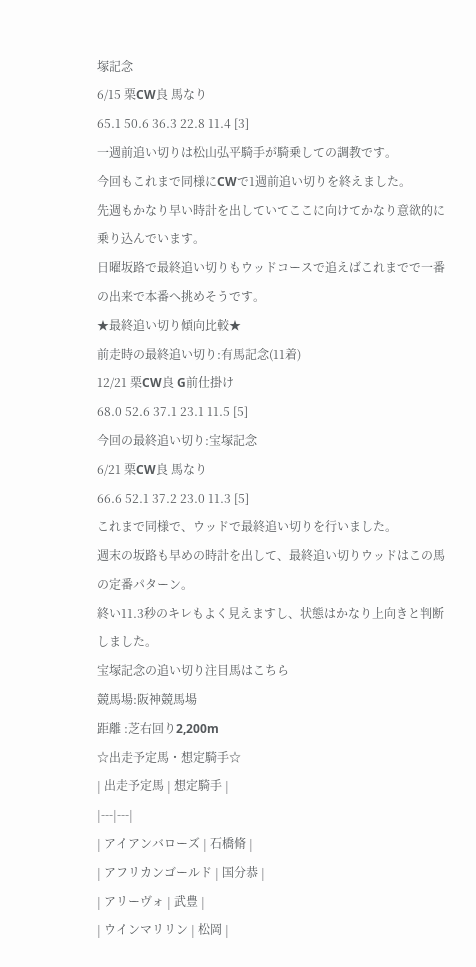塚記念
6/15 栗CW良 馬なり
65.1 50.6 36.3 22.8 11.4 [3]
一週前追い切りは松山弘平騎手が騎乗しての調教です。
今回もこれまで同様にCWで1週前追い切りを終えました。
先週もかなり早い時計を出していてここに向けてかなり意欲的に乗り込んでいます。
日曜坂路で最終追い切りもウッドコースで追えばこれまでで一番の出来で本番へ挑めそうです。
★最終追い切り傾向比較★
前走時の最終追い切り:有馬記念(11着)
12/21 栗CW良 G前仕掛け
68.0 52.6 37.1 23.1 11.5 [5]
今回の最終追い切り:宝塚記念
6/21 栗CW良 馬なり
66.6 52.1 37.2 23.0 11.3 [5]
これまで同様で、ウッドで最終追い切りを行いました。
週末の坂路も早めの時計を出して、最終追い切りウッドはこの馬の定番パターン。
終い11.3秒のキレもよく見えますし、状態はかなり上向きと判断しました。
宝塚記念の追い切り注目馬はこちら
競馬場:阪神競馬場
距離 :芝右回り2,200m
☆出走予定馬・想定騎手☆
| 出走予定馬 | 想定騎手 |
|---|---|
| アイアンバローズ | 石橋脩 |
| アフリカンゴールド | 国分恭 |
| アリーヴォ | 武豊 |
| ウインマリリン | 松岡 |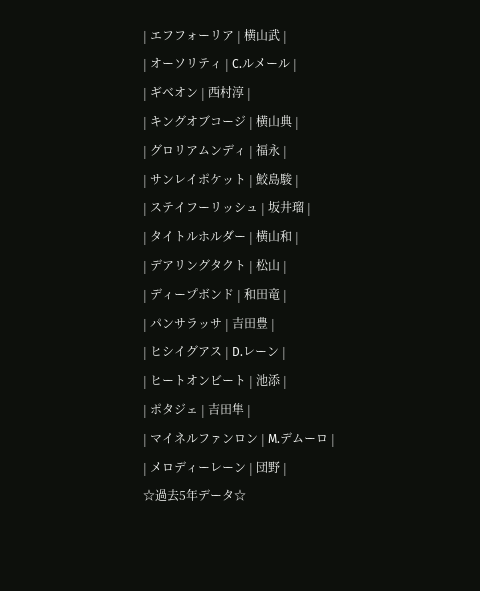| エフフォーリア | 横山武 |
| オーソリティ | C.ルメール |
| ギベオン | 西村淳 |
| キングオブコージ | 横山典 |
| グロリアムンディ | 福永 |
| サンレイポケット | 鮫島駿 |
| ステイフーリッシュ | 坂井瑠 |
| タイトルホルダー | 横山和 |
| デアリングタクト | 松山 |
| ディープボンド | 和田竜 |
| パンサラッサ | 吉田豊 |
| ヒシイグアス | D.レーン |
| ヒートオンビート | 池添 |
| ポタジェ | 吉田隼 |
| マイネルファンロン | M.デムーロ |
| メロディーレーン | 団野 |
☆過去5年データ☆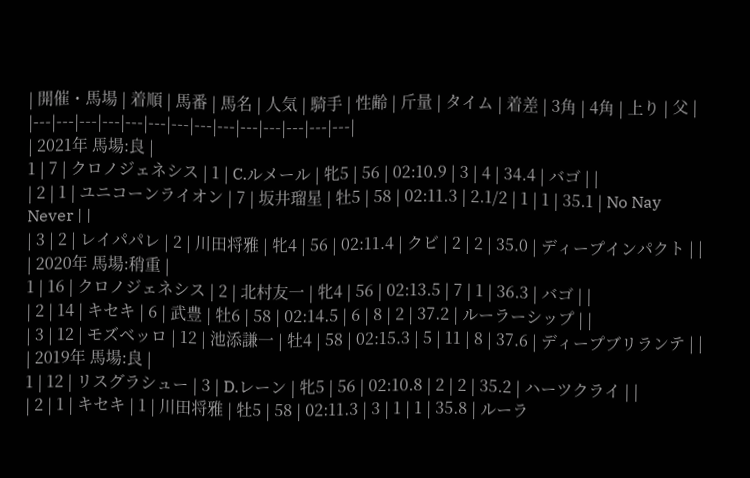| 開催・馬場 | 着順 | 馬番 | 馬名 | 人気 | 騎手 | 性齢 | 斤量 | タイム | 着差 | 3角 | 4角 | 上り | 父 |
|---|---|---|---|---|---|---|---|---|---|---|---|---|---|
| 2021年 馬場:良 |
1 | 7 | クロノジェネシス | 1 | C.ルメール | 牝5 | 56 | 02:10.9 | 3 | 4 | 34.4 | バゴ | |
| 2 | 1 | ユニコーンライオン | 7 | 坂井瑠星 | 牡5 | 58 | 02:11.3 | 2.1/2 | 1 | 1 | 35.1 | No Nay Never | |
| 3 | 2 | レイパパレ | 2 | 川田将雅 | 牝4 | 56 | 02:11.4 | クビ | 2 | 2 | 35.0 | ディープインパクト | |
| 2020年 馬場:稍重 |
1 | 16 | クロノジェネシス | 2 | 北村友一 | 牝4 | 56 | 02:13.5 | 7 | 1 | 36.3 | バゴ | |
| 2 | 14 | キセキ | 6 | 武豊 | 牡6 | 58 | 02:14.5 | 6 | 8 | 2 | 37.2 | ルーラーシップ | |
| 3 | 12 | モズベッロ | 12 | 池添謙一 | 牡4 | 58 | 02:15.3 | 5 | 11 | 8 | 37.6 | ディープブリランテ | |
| 2019年 馬場:良 |
1 | 12 | リスグラシュー | 3 | D.レーン | 牝5 | 56 | 02:10.8 | 2 | 2 | 35.2 | ハーツクライ | |
| 2 | 1 | キセキ | 1 | 川田将雅 | 牡5 | 58 | 02:11.3 | 3 | 1 | 1 | 35.8 | ルーラ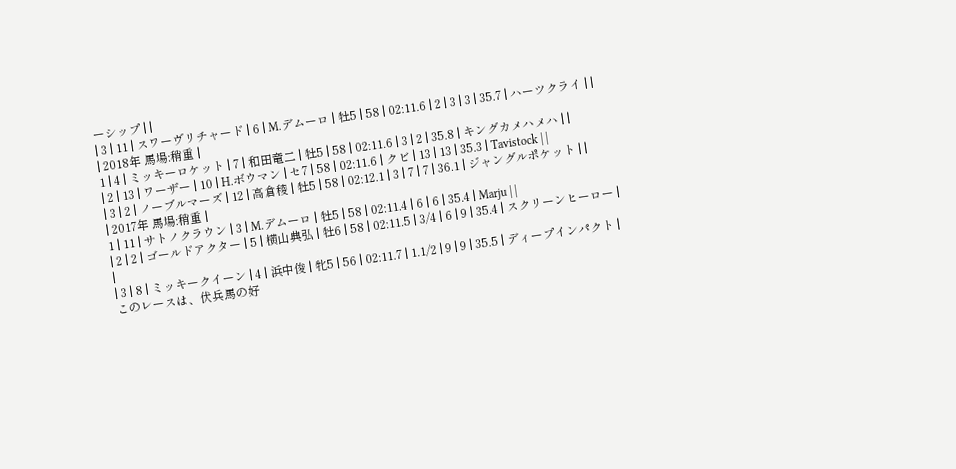ーシップ | |
| 3 | 11 | スワーヴリチャード | 6 | M.デムーロ | 牡5 | 58 | 02:11.6 | 2 | 3 | 3 | 35.7 | ハーツクライ | |
| 2018年 馬場:稍重 |
1 | 4 | ミッキーロケット | 7 | 和田竜二 | 牡5 | 58 | 02:11.6 | 3 | 2 | 35.8 | キングカメハメハ | |
| 2 | 13 | ワーザー | 10 | H.ボウマン | セ7 | 58 | 02:11.6 | クビ | 13 | 13 | 35.3 | Tavistock | |
| 3 | 2 | ノーブルマーズ | 12 | 高倉稜 | 牡5 | 58 | 02:12.1 | 3 | 7 | 7 | 36.1 | ジャングルポケット | |
| 2017年 馬場:稍重 |
1 | 11 | サトノクラウン | 3 | M.デムーロ | 牡5 | 58 | 02:11.4 | 6 | 6 | 35.4 | Marju | |
| 2 | 2 | ゴールドアクター | 5 | 横山典弘 | 牡6 | 58 | 02:11.5 | 3/4 | 6 | 9 | 35.4 | スクリーンヒーロー | |
| 3 | 8 | ミッキークイーン | 4 | 浜中俊 | 牝5 | 56 | 02:11.7 | 1.1/2 | 9 | 9 | 35.5 | ディープインパクト |
このレースは、伏兵馬の好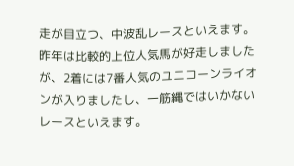走が目立つ、中波乱レースといえます。
昨年は比較的上位人気馬が好走しましたが、2着には7番人気のユニコーンライオンが入りましたし、一筋縄ではいかないレースといえます。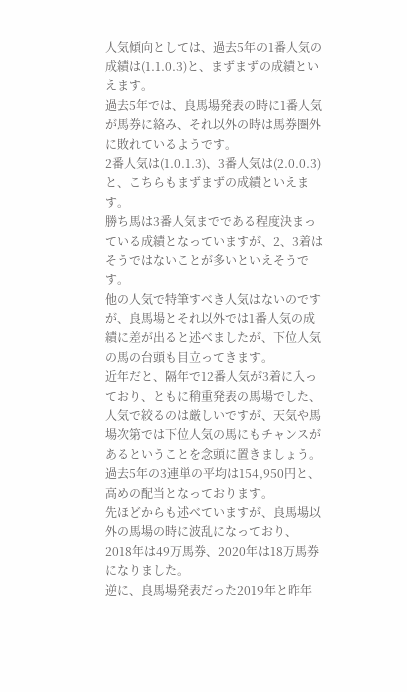人気傾向としては、過去5年の1番人気の成績は(1.1.0.3)と、まずまずの成績といえます。
過去5年では、良馬場発表の時に1番人気が馬券に絡み、それ以外の時は馬券圏外に敗れているようです。
2番人気は(1.0.1.3)、3番人気は(2.0.0.3)と、こちらもまずまずの成績といえます。
勝ち馬は3番人気までである程度決まっている成績となっていますが、2、3着はそうではないことが多いといえそうです。
他の人気で特筆すべき人気はないのですが、良馬場とそれ以外では1番人気の成績に差が出ると述べましたが、下位人気の馬の台頭も目立ってきます。
近年だと、隔年で12番人気が3着に入っており、ともに稍重発表の馬場でした、
人気で絞るのは厳しいですが、天気や馬場次第では下位人気の馬にもチャンスがあるということを念頭に置きましょう。
過去5年の3連単の平均は154,950円と、高めの配当となっております。
先ほどからも述べていますが、良馬場以外の馬場の時に波乱になっており、2018年は49万馬券、2020年は18万馬券になりました。
逆に、良馬場発表だった2019年と昨年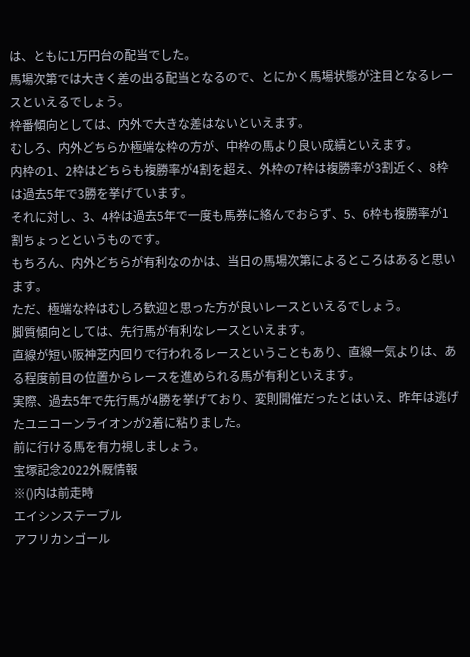は、ともに1万円台の配当でした。
馬場次第では大きく差の出る配当となるので、とにかく馬場状態が注目となるレースといえるでしょう。
枠番傾向としては、内外で大きな差はないといえます。
むしろ、内外どちらか極端な枠の方が、中枠の馬より良い成績といえます。
内枠の1、2枠はどちらも複勝率が4割を超え、外枠の7枠は複勝率が3割近く、8枠は過去5年で3勝を挙げています。
それに対し、3、4枠は過去5年で一度も馬券に絡んでおらず、5、6枠も複勝率が1割ちょっとというものです。
もちろん、内外どちらが有利なのかは、当日の馬場次第によるところはあると思います。
ただ、極端な枠はむしろ歓迎と思った方が良いレースといえるでしょう。
脚質傾向としては、先行馬が有利なレースといえます。
直線が短い阪神芝内回りで行われるレースということもあり、直線一気よりは、ある程度前目の位置からレースを進められる馬が有利といえます。
実際、過去5年で先行馬が4勝を挙げており、変則開催だったとはいえ、昨年は逃げたユニコーンライオンが2着に粘りました。
前に行ける馬を有力視しましょう。
宝塚記念2022外厩情報
※()内は前走時
エイシンステーブル
アフリカンゴール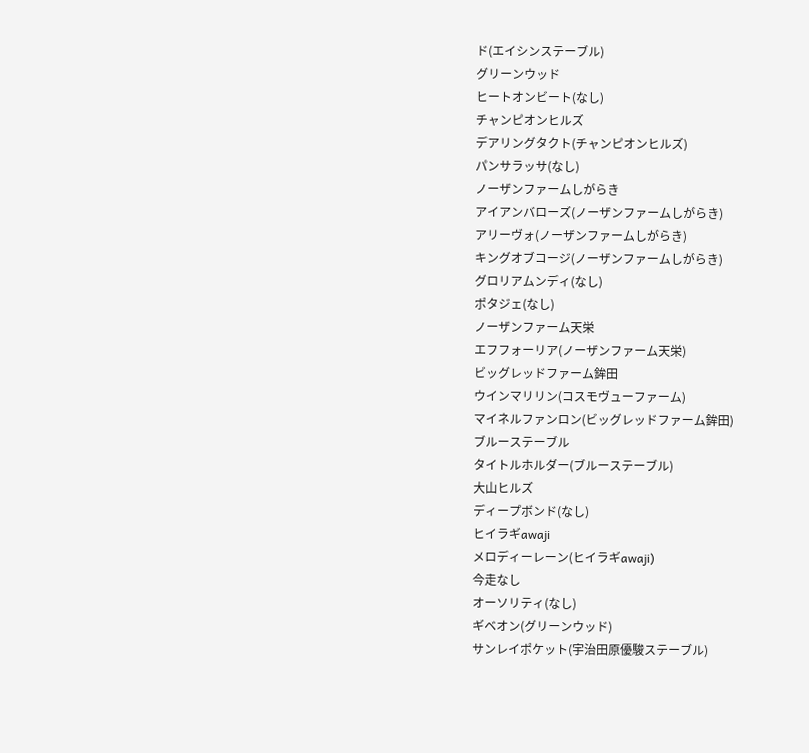ド(エイシンステーブル)
グリーンウッド
ヒートオンビート(なし)
チャンピオンヒルズ
デアリングタクト(チャンピオンヒルズ)
パンサラッサ(なし)
ノーザンファームしがらき
アイアンバローズ(ノーザンファームしがらき)
アリーヴォ(ノーザンファームしがらき)
キングオブコージ(ノーザンファームしがらき)
グロリアムンディ(なし)
ポタジェ(なし)
ノーザンファーム天栄
エフフォーリア(ノーザンファーム天栄)
ビッグレッドファーム鉾田
ウインマリリン(コスモヴューファーム)
マイネルファンロン(ビッグレッドファーム鉾田)
ブルーステーブル
タイトルホルダー(ブルーステーブル)
大山ヒルズ
ディープボンド(なし)
ヒイラギawaji
メロディーレーン(ヒイラギawaji)
今走なし
オーソリティ(なし)
ギベオン(グリーンウッド)
サンレイポケット(宇治田原優駿ステーブル)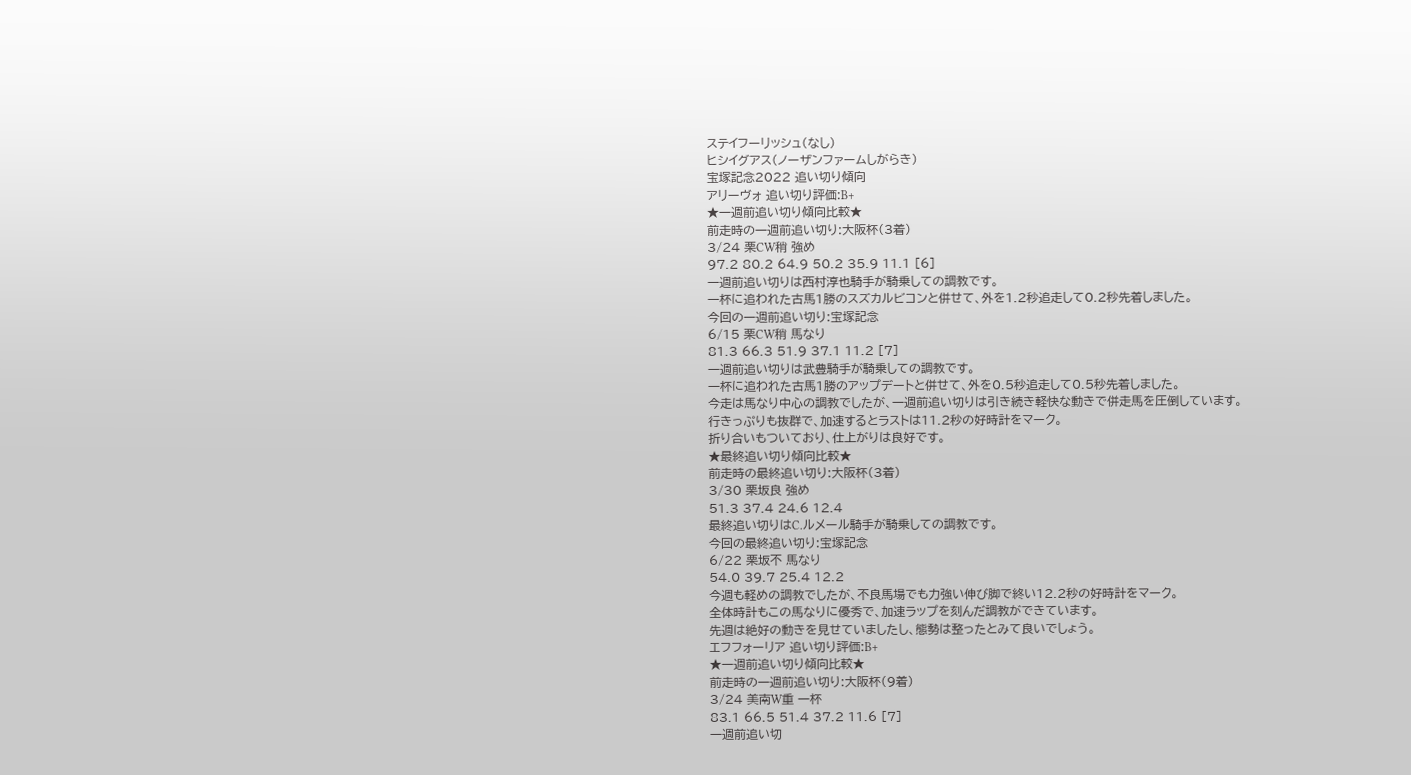ステイフーリッシュ(なし)
ヒシイグアス(ノーザンファームしがらき)
宝塚記念2022 追い切り傾向
アリーヴォ 追い切り評価:B+
★一週前追い切り傾向比較★
前走時の一週前追い切り:大阪杯(3着)
3/24 栗CW稍 強め
97.2 80.2 64.9 50.2 35.9 11.1 [6]
一週前追い切りは西村淳也騎手が騎乗しての調教です。
一杯に追われた古馬1勝のスズカルビコンと併せて、外を1.2秒追走して0.2秒先着しました。
今回の一週前追い切り:宝塚記念
6/15 栗CW稍 馬なり
81.3 66.3 51.9 37.1 11.2 [7]
一週前追い切りは武豊騎手が騎乗しての調教です。
一杯に追われた古馬1勝のアップデートと併せて、外を0.5秒追走して0.5秒先着しました。
今走は馬なり中心の調教でしたが、一週前追い切りは引き続き軽快な動きで併走馬を圧倒しています。
行きっぷりも抜群で、加速するとラストは11.2秒の好時計をマーク。
折り合いもついており、仕上がりは良好です。
★最終追い切り傾向比較★
前走時の最終追い切り:大阪杯(3着)
3/30 栗坂良 強め
51.3 37.4 24.6 12.4
最終追い切りはC.ルメール騎手が騎乗しての調教です。
今回の最終追い切り:宝塚記念
6/22 栗坂不 馬なり
54.0 39.7 25.4 12.2
今週も軽めの調教でしたが、不良馬場でも力強い伸び脚で終い12.2秒の好時計をマーク。
全体時計もこの馬なりに優秀で、加速ラップを刻んだ調教ができています。
先週は絶好の動きを見せていましたし、態勢は整ったとみて良いでしょう。
エフフォーリア 追い切り評価:B+
★一週前追い切り傾向比較★
前走時の一週前追い切り:大阪杯(9着)
3/24 美南W重 一杯
83.1 66.5 51.4 37.2 11.6 [7]
一週前追い切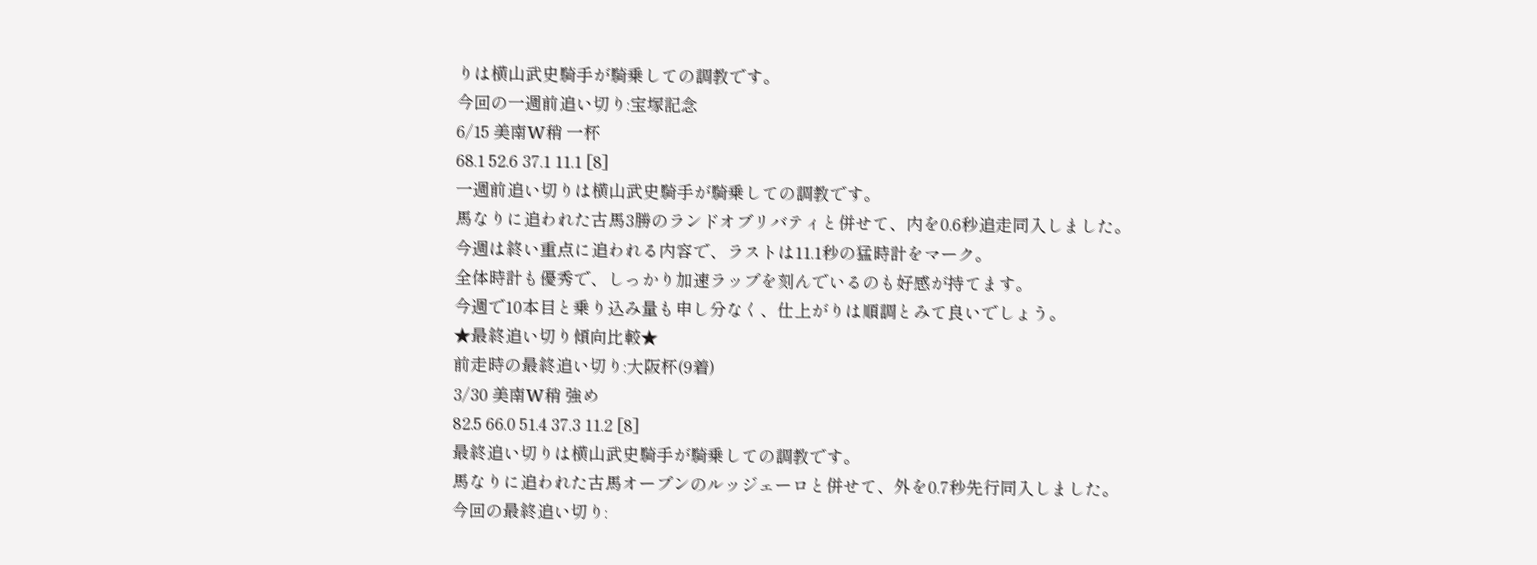りは横山武史騎手が騎乗しての調教です。
今回の一週前追い切り:宝塚記念
6/15 美南W稍 一杯
68.1 52.6 37.1 11.1 [8]
一週前追い切りは横山武史騎手が騎乗しての調教です。
馬なりに追われた古馬3勝のランドオブリバティと併せて、内を0.6秒追走同入しました。
今週は終い重点に追われる内容で、ラストは11.1秒の猛時計をマーク。
全体時計も優秀で、しっかり加速ラップを刻んでいるのも好感が持てます。
今週で10本目と乗り込み量も申し分なく、仕上がりは順調とみて良いでしょう。
★最終追い切り傾向比較★
前走時の最終追い切り:大阪杯(9着)
3/30 美南W稍 強め
82.5 66.0 51.4 37.3 11.2 [8]
最終追い切りは横山武史騎手が騎乗しての調教です。
馬なりに追われた古馬オープンのルッジェーロと併せて、外を0.7秒先行同入しました。
今回の最終追い切り: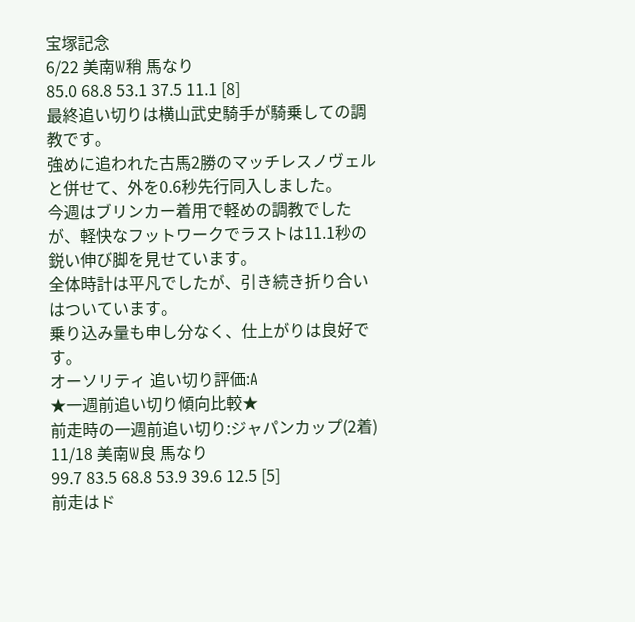宝塚記念
6/22 美南W稍 馬なり
85.0 68.8 53.1 37.5 11.1 [8]
最終追い切りは横山武史騎手が騎乗しての調教です。
強めに追われた古馬2勝のマッチレスノヴェルと併せて、外を0.6秒先行同入しました。
今週はブリンカー着用で軽めの調教でしたが、軽快なフットワークでラストは11.1秒の鋭い伸び脚を見せています。
全体時計は平凡でしたが、引き続き折り合いはついています。
乗り込み量も申し分なく、仕上がりは良好です。
オーソリティ 追い切り評価:A
★一週前追い切り傾向比較★
前走時の一週前追い切り:ジャパンカップ(2着)
11/18 美南W良 馬なり
99.7 83.5 68.8 53.9 39.6 12.5 [5]
前走はド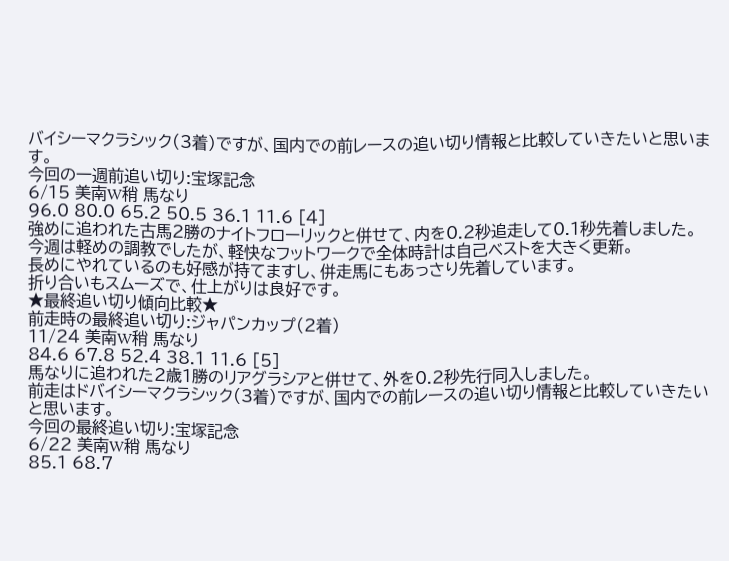バイシーマクラシック(3着)ですが、国内での前レースの追い切り情報と比較していきたいと思います。
今回の一週前追い切り:宝塚記念
6/15 美南W稍 馬なり
96.0 80.0 65.2 50.5 36.1 11.6 [4]
強めに追われた古馬2勝のナイトフローリックと併せて、内を0.2秒追走して0.1秒先着しました。
今週は軽めの調教でしたが、軽快なフットワークで全体時計は自己ベストを大きく更新。
長めにやれているのも好感が持てますし、併走馬にもあっさり先着しています。
折り合いもスムーズで、仕上がりは良好です。
★最終追い切り傾向比較★
前走時の最終追い切り:ジャパンカップ(2着)
11/24 美南W稍 馬なり
84.6 67.8 52.4 38.1 11.6 [5]
馬なりに追われた2歳1勝のリアグラシアと併せて、外を0.2秒先行同入しました。
前走はドバイシーマクラシック(3着)ですが、国内での前レースの追い切り情報と比較していきたいと思います。
今回の最終追い切り:宝塚記念
6/22 美南W稍 馬なり
85.1 68.7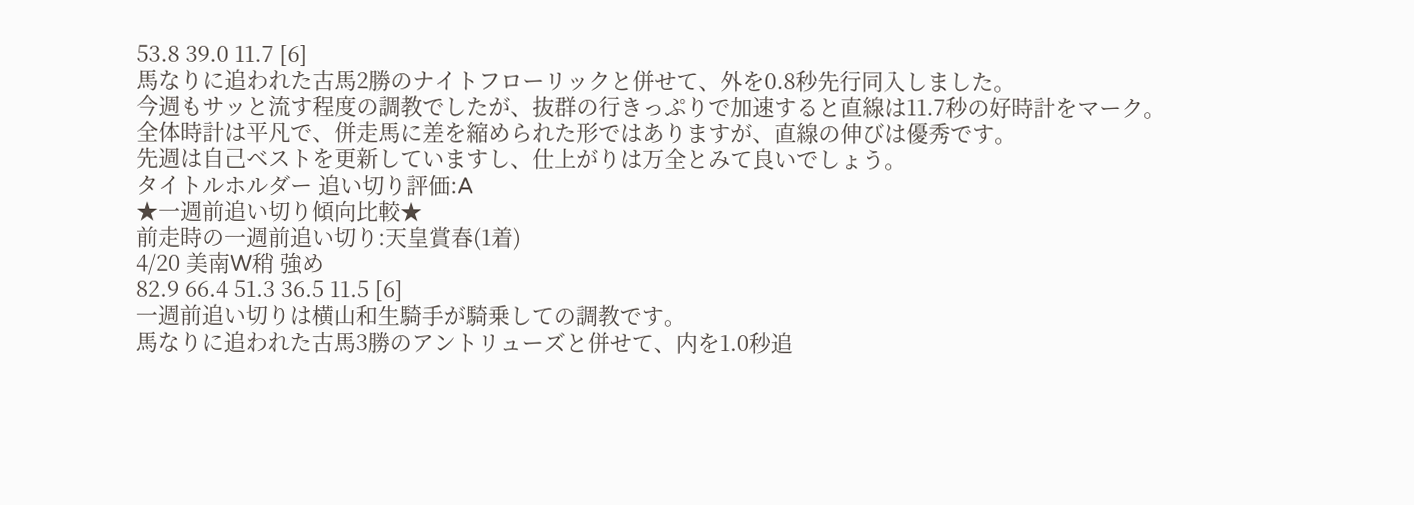53.8 39.0 11.7 [6]
馬なりに追われた古馬2勝のナイトフローリックと併せて、外を0.8秒先行同入しました。
今週もサッと流す程度の調教でしたが、抜群の行きっぷりで加速すると直線は11.7秒の好時計をマーク。
全体時計は平凡で、併走馬に差を縮められた形ではありますが、直線の伸びは優秀です。
先週は自己ベストを更新していますし、仕上がりは万全とみて良いでしょう。
タイトルホルダー 追い切り評価:A
★一週前追い切り傾向比較★
前走時の一週前追い切り:天皇賞春(1着)
4/20 美南W稍 強め
82.9 66.4 51.3 36.5 11.5 [6]
一週前追い切りは横山和生騎手が騎乗しての調教です。
馬なりに追われた古馬3勝のアントリューズと併せて、内を1.0秒追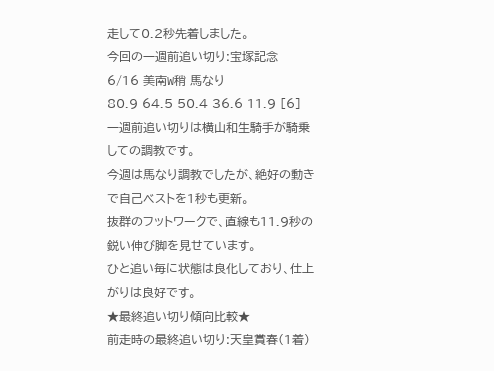走して0.2秒先着しました。
今回の一週前追い切り:宝塚記念
6/16 美南W稍 馬なり
80.9 64.5 50.4 36.6 11.9 [6]
一週前追い切りは横山和生騎手が騎乗しての調教です。
今週は馬なり調教でしたが、絶好の動きで自己ベストを1秒も更新。
抜群のフットワークで、直線も11.9秒の鋭い伸び脚を見せています。
ひと追い毎に状態は良化しており、仕上がりは良好です。
★最終追い切り傾向比較★
前走時の最終追い切り:天皇賞春(1着)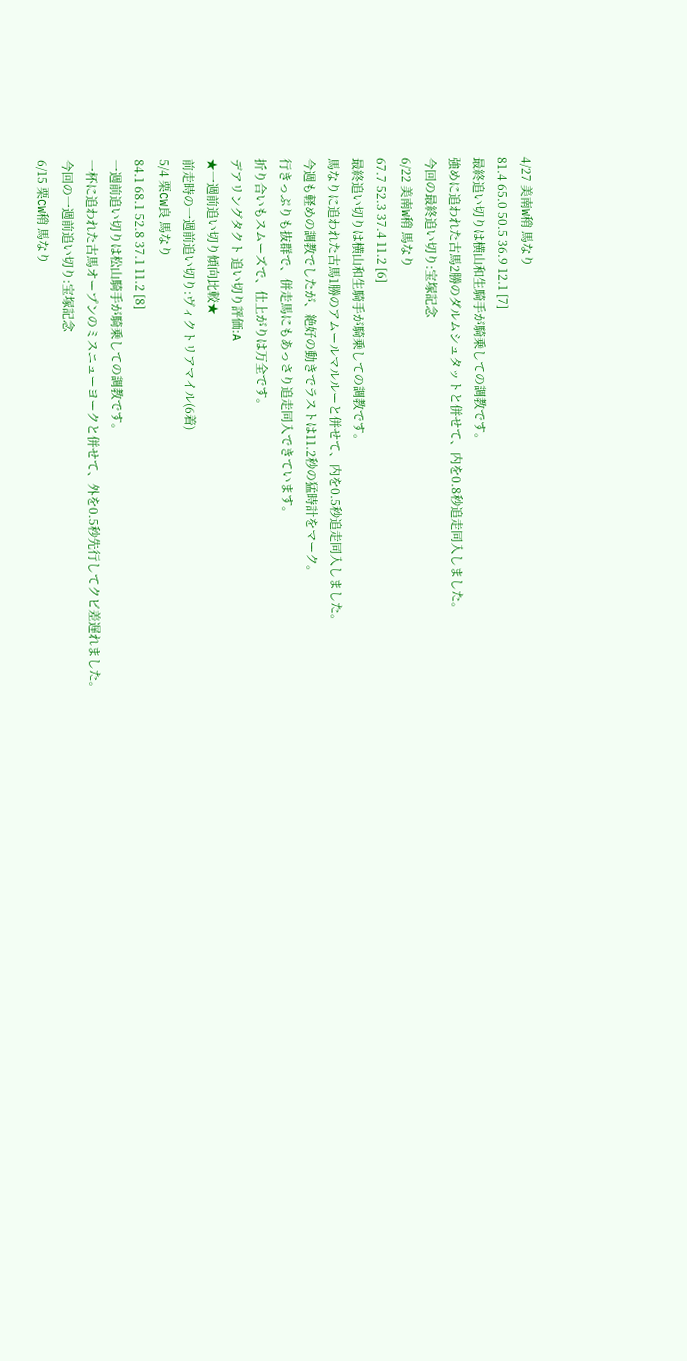4/27 美南W稍 馬なり
81.4 65.0 50.5 36.9 12.1 [7]
最終追い切りは横山和生騎手が騎乗しての調教です。
強めに追われた古馬2勝のダルムシュタットと併せて、内を0.8秒追走同入しました。
今回の最終追い切り:宝塚記念
6/22 美南W稍 馬なり
67.7 52.3 37.4 11.2 [6]
最終追い切りは横山和生騎手が騎乗しての調教です。
馬なりに追われた古馬1勝のアムールマルルーと併せて、内を0.5秒追走同入しました。
今週も軽めの調教でしたが、絶好の動きでラストは11.2秒の猛時計をマーク。
行きっぷりも抜群で、併走馬にもあっさり追走同入できています。
折り合いもスムーズで、仕上がりは万全です。
デアリングタクト 追い切り評価:A
★一週前追い切り傾向比較★
前走時の一週前追い切り:ヴィクトリアマイル(6着)
5/4 栗CW良 馬なり
84.1 68.1 52.8 37.1 11.2 [8]
一週前追い切りは松山騎手が騎乗しての調教です。
一杯に追われた古馬オープンのミスニューヨークと併せて、外を0.5秒先行してクビ差遅れました。
今回の一週前追い切り:宝塚記念
6/15 栗CW稍 馬なり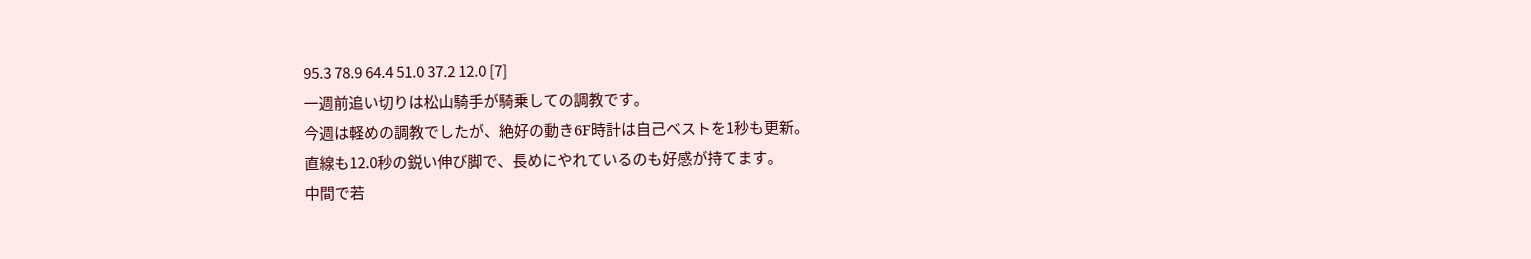95.3 78.9 64.4 51.0 37.2 12.0 [7]
一週前追い切りは松山騎手が騎乗しての調教です。
今週は軽めの調教でしたが、絶好の動き6F時計は自己ベストを1秒も更新。
直線も12.0秒の鋭い伸び脚で、長めにやれているのも好感が持てます。
中間で若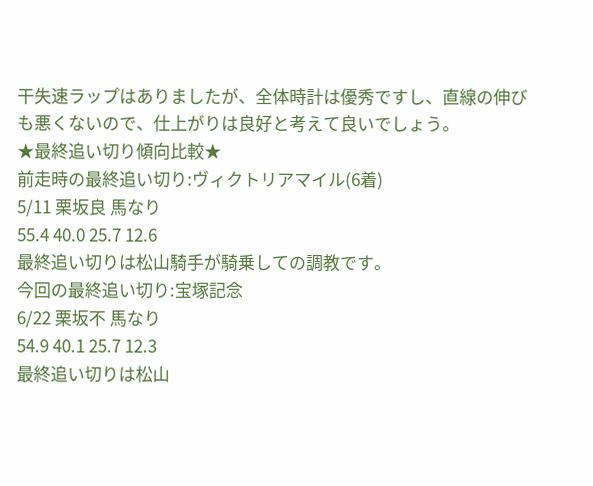干失速ラップはありましたが、全体時計は優秀ですし、直線の伸びも悪くないので、仕上がりは良好と考えて良いでしょう。
★最終追い切り傾向比較★
前走時の最終追い切り:ヴィクトリアマイル(6着)
5/11 栗坂良 馬なり
55.4 40.0 25.7 12.6
最終追い切りは松山騎手が騎乗しての調教です。
今回の最終追い切り:宝塚記念
6/22 栗坂不 馬なり
54.9 40.1 25.7 12.3
最終追い切りは松山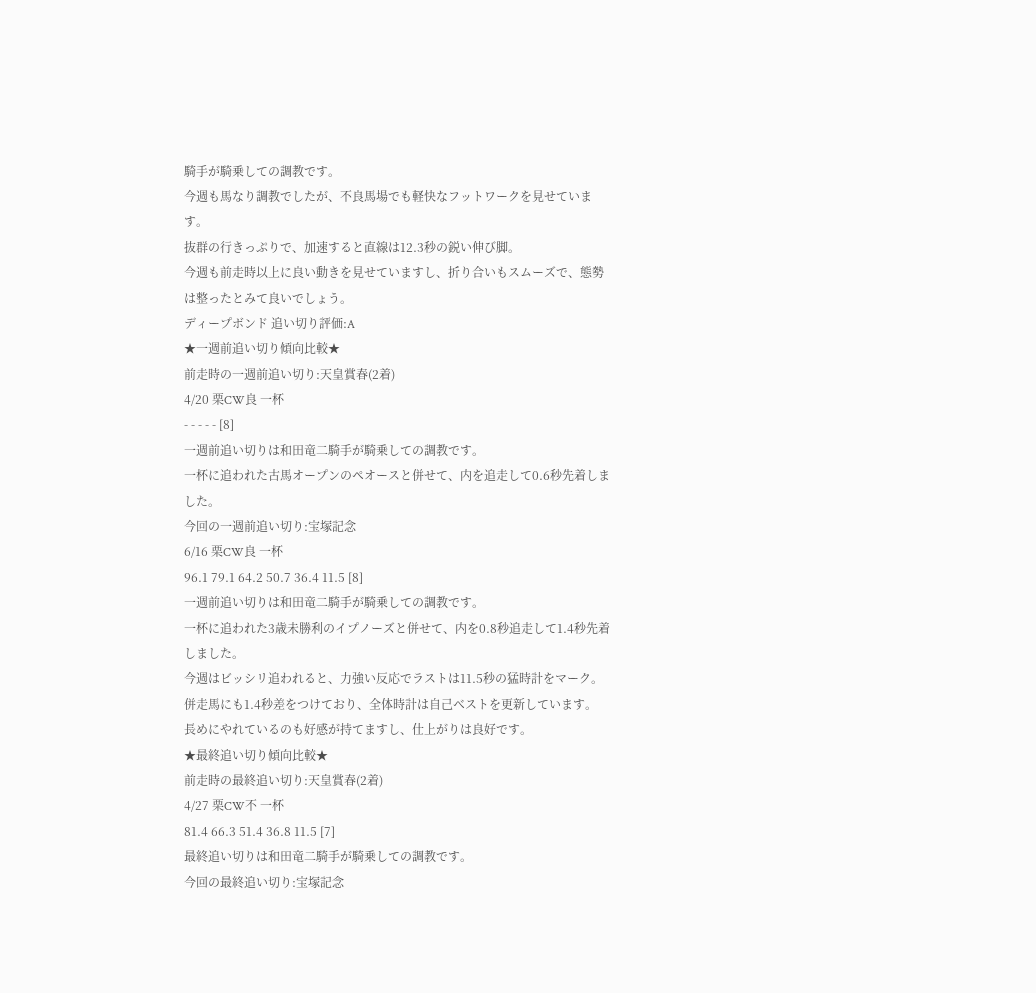騎手が騎乗しての調教です。
今週も馬なり調教でしたが、不良馬場でも軽快なフットワークを見せています。
抜群の行きっぷりで、加速すると直線は12.3秒の鋭い伸び脚。
今週も前走時以上に良い動きを見せていますし、折り合いもスムーズで、態勢は整ったとみて良いでしょう。
ディープボンド 追い切り評価:A
★一週前追い切り傾向比較★
前走時の一週前追い切り:天皇賞春(2着)
4/20 栗CW良 一杯
- - - - - [8]
一週前追い切りは和田竜二騎手が騎乗しての調教です。
一杯に追われた古馬オープンのペオースと併せて、内を追走して0.6秒先着しました。
今回の一週前追い切り:宝塚記念
6/16 栗CW良 一杯
96.1 79.1 64.2 50.7 36.4 11.5 [8]
一週前追い切りは和田竜二騎手が騎乗しての調教です。
一杯に追われた3歳未勝利のイプノーズと併せて、内を0.8秒追走して1.4秒先着しました。
今週はビッシリ追われると、力強い反応でラストは11.5秒の猛時計をマーク。
併走馬にも1.4秒差をつけており、全体時計は自己ベストを更新しています。
長めにやれているのも好感が持てますし、仕上がりは良好です。
★最終追い切り傾向比較★
前走時の最終追い切り:天皇賞春(2着)
4/27 栗CW不 一杯
81.4 66.3 51.4 36.8 11.5 [7]
最終追い切りは和田竜二騎手が騎乗しての調教です。
今回の最終追い切り:宝塚記念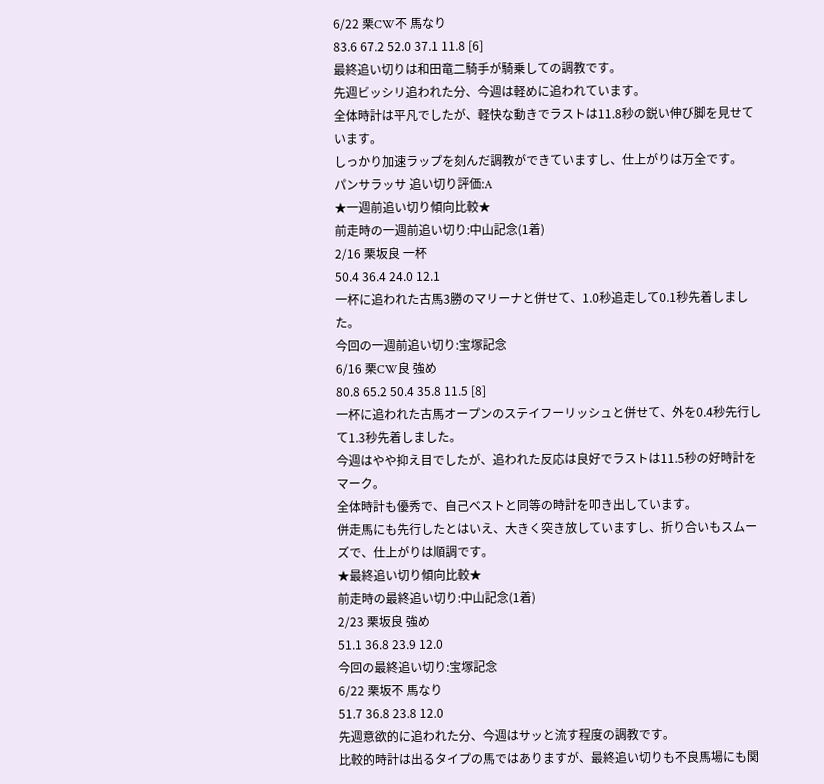6/22 栗CW不 馬なり
83.6 67.2 52.0 37.1 11.8 [6]
最終追い切りは和田竜二騎手が騎乗しての調教です。
先週ビッシリ追われた分、今週は軽めに追われています。
全体時計は平凡でしたが、軽快な動きでラストは11.8秒の鋭い伸び脚を見せています。
しっかり加速ラップを刻んだ調教ができていますし、仕上がりは万全です。
パンサラッサ 追い切り評価:A
★一週前追い切り傾向比較★
前走時の一週前追い切り:中山記念(1着)
2/16 栗坂良 一杯
50.4 36.4 24.0 12.1
一杯に追われた古馬3勝のマリーナと併せて、1.0秒追走して0.1秒先着しました。
今回の一週前追い切り:宝塚記念
6/16 栗CW良 強め
80.8 65.2 50.4 35.8 11.5 [8]
一杯に追われた古馬オープンのステイフーリッシュと併せて、外を0.4秒先行して1.3秒先着しました。
今週はやや抑え目でしたが、追われた反応は良好でラストは11.5秒の好時計をマーク。
全体時計も優秀で、自己ベストと同等の時計を叩き出しています。
併走馬にも先行したとはいえ、大きく突き放していますし、折り合いもスムーズで、仕上がりは順調です。
★最終追い切り傾向比較★
前走時の最終追い切り:中山記念(1着)
2/23 栗坂良 強め
51.1 36.8 23.9 12.0
今回の最終追い切り:宝塚記念
6/22 栗坂不 馬なり
51.7 36.8 23.8 12.0
先週意欲的に追われた分、今週はサッと流す程度の調教です。
比較的時計は出るタイプの馬ではありますが、最終追い切りも不良馬場にも関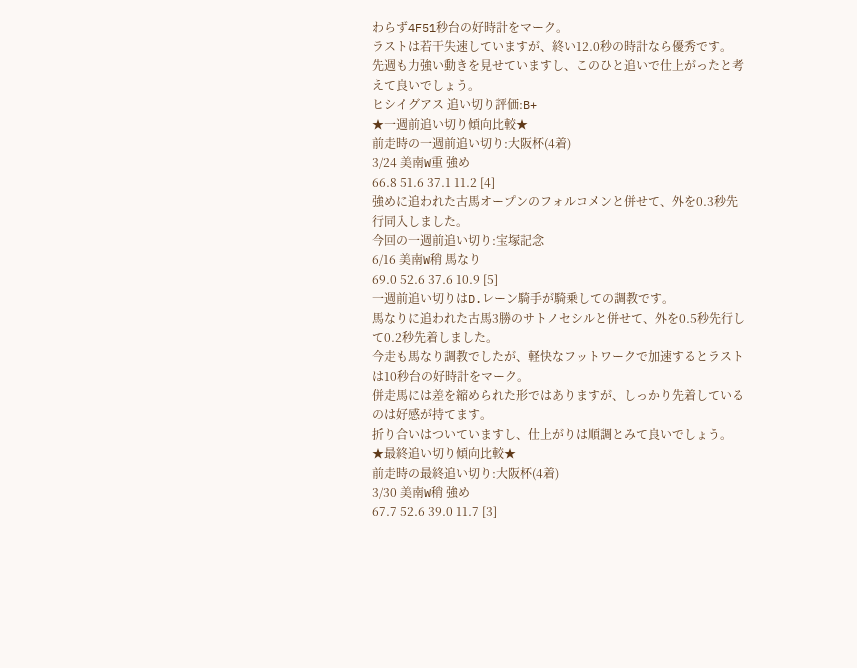わらず4F51秒台の好時計をマーク。
ラストは若干失速していますが、終い12.0秒の時計なら優秀です。
先週も力強い動きを見せていますし、このひと追いで仕上がったと考えて良いでしょう。
ヒシイグアス 追い切り評価:B+
★一週前追い切り傾向比較★
前走時の一週前追い切り:大阪杯(4着)
3/24 美南W重 強め
66.8 51.6 37.1 11.2 [4]
強めに追われた古馬オープンのフォルコメンと併せて、外を0.3秒先行同入しました。
今回の一週前追い切り:宝塚記念
6/16 美南W稍 馬なり
69.0 52.6 37.6 10.9 [5]
一週前追い切りはD.レーン騎手が騎乗しての調教です。
馬なりに追われた古馬3勝のサトノセシルと併せて、外を0.5秒先行して0.2秒先着しました。
今走も馬なり調教でしたが、軽快なフットワークで加速するとラストは10秒台の好時計をマーク。
併走馬には差を縮められた形ではありますが、しっかり先着しているのは好感が持てます。
折り合いはついていますし、仕上がりは順調とみて良いでしょう。
★最終追い切り傾向比較★
前走時の最終追い切り:大阪杯(4着)
3/30 美南W稍 強め
67.7 52.6 39.0 11.7 [3]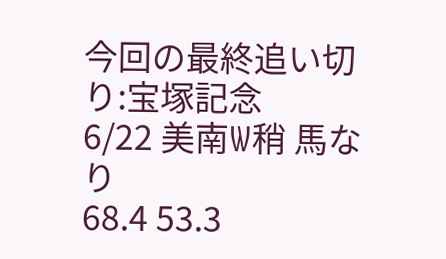今回の最終追い切り:宝塚記念
6/22 美南W稍 馬なり
68.4 53.3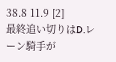38.8 11.9 [2]
最終追い切りはD.レーン騎手が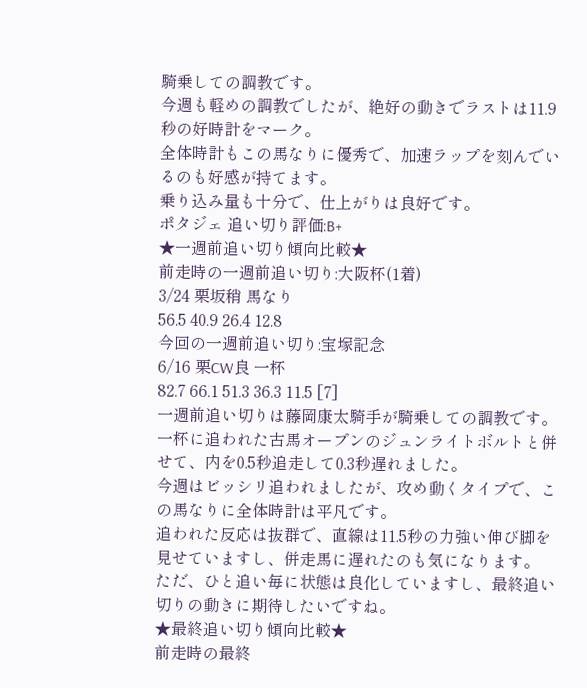騎乗しての調教です。
今週も軽めの調教でしたが、絶好の動きでラストは11.9秒の好時計をマーク。
全体時計もこの馬なりに優秀で、加速ラップを刻んでいるのも好感が持てます。
乗り込み量も十分で、仕上がりは良好です。
ポタジェ 追い切り評価:B+
★一週前追い切り傾向比較★
前走時の一週前追い切り:大阪杯(1着)
3/24 栗坂稍 馬なり
56.5 40.9 26.4 12.8
今回の一週前追い切り:宝塚記念
6/16 栗CW良 一杯
82.7 66.1 51.3 36.3 11.5 [7]
一週前追い切りは藤岡康太騎手が騎乗しての調教です。
一杯に追われた古馬オープンのジュンライトボルトと併せて、内を0.5秒追走して0.3秒遅れました。
今週はビッシリ追われましたが、攻め動くタイプで、この馬なりに全体時計は平凡です。
追われた反応は抜群で、直線は11.5秒の力強い伸び脚を見せていますし、併走馬に遅れたのも気になります。
ただ、ひと追い毎に状態は良化していますし、最終追い切りの動きに期待したいですね。
★最終追い切り傾向比較★
前走時の最終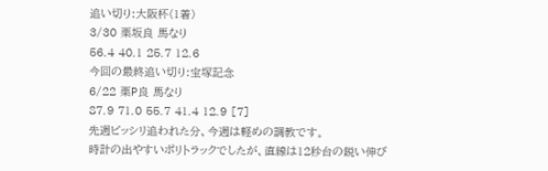追い切り:大阪杯(1着)
3/30 栗坂良 馬なり
56.4 40.1 25.7 12.6
今回の最終追い切り:宝塚記念
6/22 栗P良 馬なり
87.9 71.0 55.7 41.4 12.9 [7]
先週ビッシリ追われた分、今週は軽めの調教です。
時計の出やすいポリトラックでしたが、直線は12秒台の鋭い伸び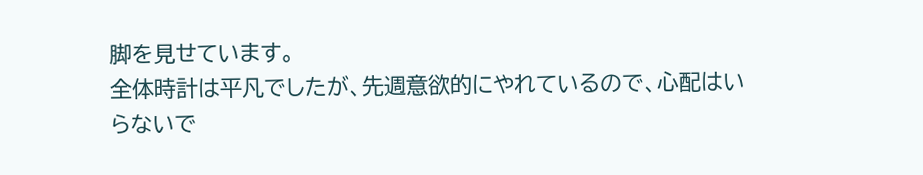脚を見せています。
全体時計は平凡でしたが、先週意欲的にやれているので、心配はいらないで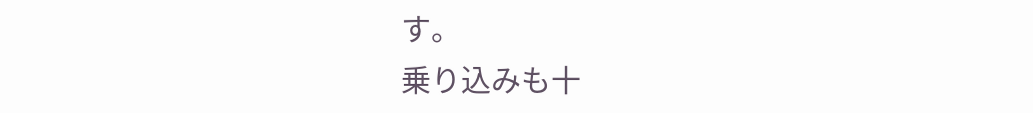す。
乗り込みも十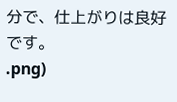分で、仕上がりは良好です。
.png)